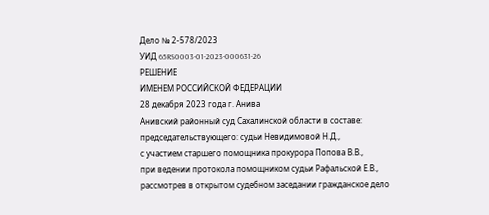Дело № 2-578/2023
УИД 65RS0003-01-2023-000631-26
РЕШЕНИЕ
ИМЕНЕМ РОССИЙСКОЙ ФЕДЕРАЦИИ
28 декабря 2023 года г. Анива
Анивский районный суд Сахалинской области в составе:
председательствующего: судьи Невидимовой Н.Д.,
с участием старшего помощника прокурора Попова В.В.,
при ведении протокола помощником судьи Рафальской Е.В.,
рассмотрев в открытом судебном заседании гражданское дело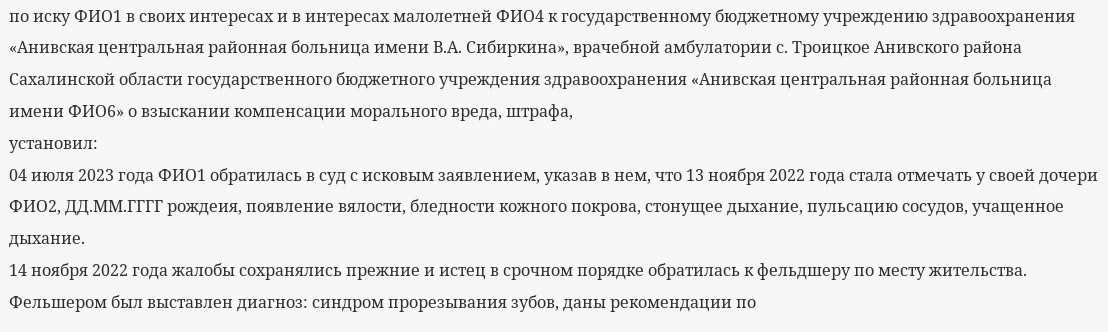по иску ФИО1 в своих интересах и в интересах малолетней ФИО4 к государственному бюджетному учреждению здравоохранения «Анивская центральная районная больница имени В.А. Сибиркина», врачебной амбулатории с. Троицкое Анивского района Сахалинской области государственного бюджетного учреждения здравоохранения «Анивская центральная районная больница имени ФИО6» о взыскании компенсации морального вреда, штрафа,
установил:
04 июля 2023 года ФИО1 обратилась в суд с исковым заявлением, указав в нем, что 13 ноября 2022 года стала отмечать у своей дочери ФИО2, ДД.ММ.ГГГГ рождеия, появление вялости, бледности кожного покрова, стонущее дыхание, пульсацию сосудов, учащенное дыхание.
14 ноября 2022 года жалобы сохранялись прежние и истец в срочном порядке обратилась к фельдшеру по месту жительства. Фельшером был выставлен диагноз: синдром прорезывания зубов, даны рекомендации по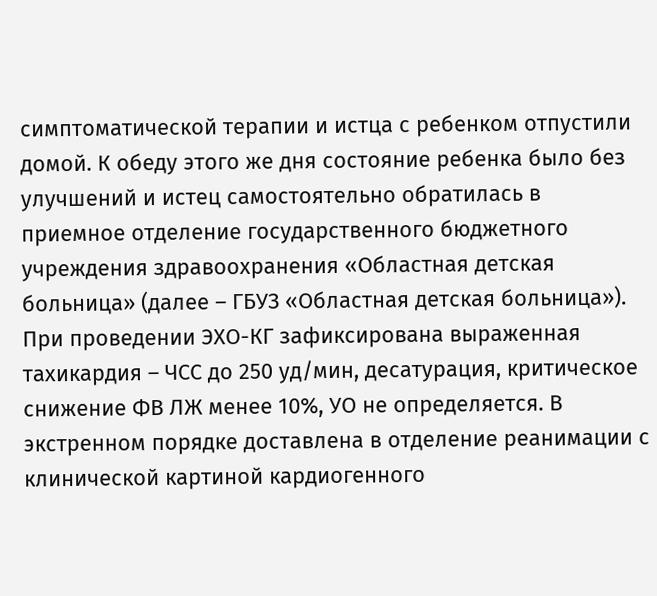симптоматической терапии и истца с ребенком отпустили домой. К обеду этого же дня состояние ребенка было без улучшений и истец самостоятельно обратилась в приемное отделение государственного бюджетного учреждения здравоохранения «Областная детская больница» (далее – ГБУЗ «Областная детская больница»). При проведении ЭХО-КГ зафиксирована выраженная тахикардия – ЧСС до 250 уд/мин, десатурация, критическое снижение ФВ ЛЖ менее 10%, УО не определяется. В экстренном порядке доставлена в отделение реанимации с клинической картиной кардиогенного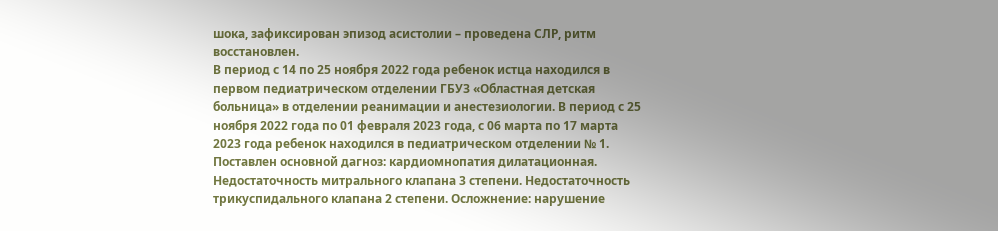шока, зафиксирован эпизод асистолии – проведена СЛР, ритм восстановлен.
В период с 14 по 25 ноября 2022 года ребенок истца находился в первом педиатрическом отделении ГБУЗ «Областная детская больница» в отделении реанимации и анестезиологии. В период с 25 ноября 2022 года по 01 февраля 2023 года, с 06 марта по 17 марта 2023 года ребенок находился в педиатрическом отделении № 1. Поставлен основной дагноз: кардиомнопатия дилатационная. Недостаточность митрального клапана 3 степени. Недостаточность трикуспидального клапана 2 степени. Осложнение: нарушение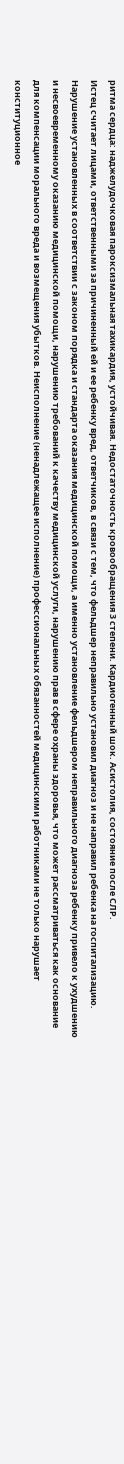ритма сердца: наджелудочковая пароксизмальная тахикардия, устойчивая. Недостаточность кровообращения 3 степени. Кардиогенный шок. Асистолия, состояние после СЛР.
Истец считает лицами, ответственными за причиненный ей и ее ребенку вред, ответчиков, в связи с тем, что фельдшер неправильно установил диагноз и не направил ребенка на госпитализацию.
Нарушение установленных в соответствии с законом порядка и стандарта оказания медицинской помощи, а именно установление фельдшером неправильного диагноза ребенку привело к ухудшению и несвоевременному оказанию медицинской помощи, нарушению требований к качеству медицинской услуги, нарушению прав в сфере охраны здоровья, что может рассматриваться как основание для компенсации морального вреда и возмещения убытков. Неисполнение (ненадлежащее исполнение) профессиональных обязанностей медицинскими работниками не только нарушает конституционное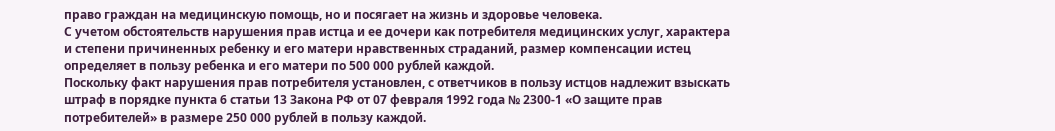право граждан на медицинскую помощь, но и посягает на жизнь и здоровье человека.
С учетом обстоятельств нарушения прав истца и ее дочери как потребителя медицинских услуг, характера и степени причиненных ребенку и его матери нравственных страданий, размер компенсации истец определяет в пользу ребенка и его матери по 500 000 рублей каждой.
Поскольку факт нарушения прав потребителя установлен, с ответчиков в пользу истцов надлежит взыскать штраф в порядке пункта 6 статьи 13 Закона РФ от 07 февраля 1992 года № 2300-1 «О защите прав потребителей» в размере 250 000 рублей в пользу каждой.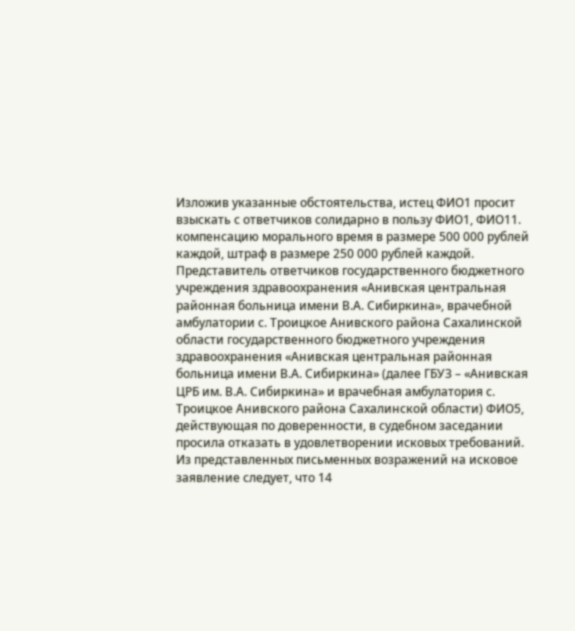Изложив указанные обстоятельства, истец ФИО1 просит взыскать с ответчиков солидарно в пользу ФИО1, ФИО11. компенсацию морального время в размере 500 000 рублей каждой, штраф в размере 250 000 рублей каждой.
Представитель ответчиков государственного бюджетного учреждения здравоохранения «Анивская центральная районная больница имени В.А. Сибиркина», врачебной амбулатории с. Троицкое Анивского района Сахалинской области государственного бюджетного учреждения здравоохранения «Анивская центральная районная больница имени В.А. Сибиркина» (далее ГБУЗ – «Анивская ЦРБ им. В.А. Сибиркина» и врачебная амбулатория с. Троицкое Анивского района Сахалинской области) ФИО5, действующая по доверенности, в судебном заседании просила отказать в удовлетворении исковых требований.
Из представленных письменных возражений на исковое заявление следует, что 14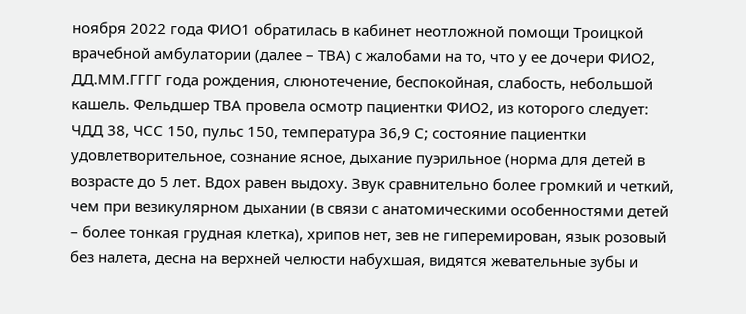ноября 2022 года ФИО1 обратилась в кабинет неотложной помощи Троицкой врачебной амбулатории (далее – ТВА) с жалобами на то, что у ее дочери ФИО2, ДД.ММ.ГГГГ года рождения, слюнотечение, беспокойная, слабость, небольшой кашель. Фельдшер ТВА провела осмотр пациентки ФИО2, из которого следует: ЧДД 38, ЧСС 150, пульс 150, температура 36,9 С; состояние пациентки удовлетворительное, сознание ясное, дыхание пуэрильное (норма для детей в возрасте до 5 лет. Вдох равен выдоху. Звук сравнительно более громкий и четкий, чем при везикулярном дыхании (в связи с анатомическими особенностями детей – более тонкая грудная клетка), хрипов нет, зев не гиперемирован, язык розовый без налета, десна на верхней челюсти набухшая, видятся жевательные зубы и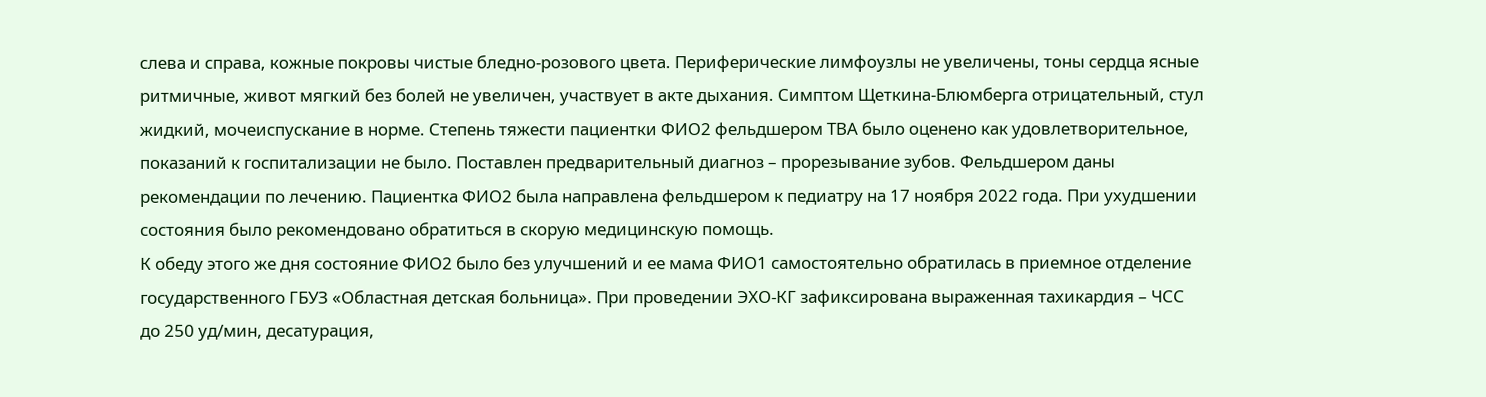слева и справа, кожные покровы чистые бледно-розового цвета. Периферические лимфоузлы не увеличены, тоны сердца ясные ритмичные, живот мягкий без болей не увеличен, участвует в акте дыхания. Симптом Щеткина-Блюмберга отрицательный, стул жидкий, мочеиспускание в норме. Степень тяжести пациентки ФИО2 фельдшером ТВА было оценено как удовлетворительное, показаний к госпитализации не было. Поставлен предварительный диагноз – прорезывание зубов. Фельдшером даны рекомендации по лечению. Пациентка ФИО2 была направлена фельдшером к педиатру на 17 ноября 2022 года. При ухудшении состояния было рекомендовано обратиться в скорую медицинскую помощь.
К обеду этого же дня состояние ФИО2 было без улучшений и ее мама ФИО1 самостоятельно обратилась в приемное отделение государственного ГБУЗ «Областная детская больница». При проведении ЭХО-КГ зафиксирована выраженная тахикардия – ЧСС до 250 уд/мин, десатурация,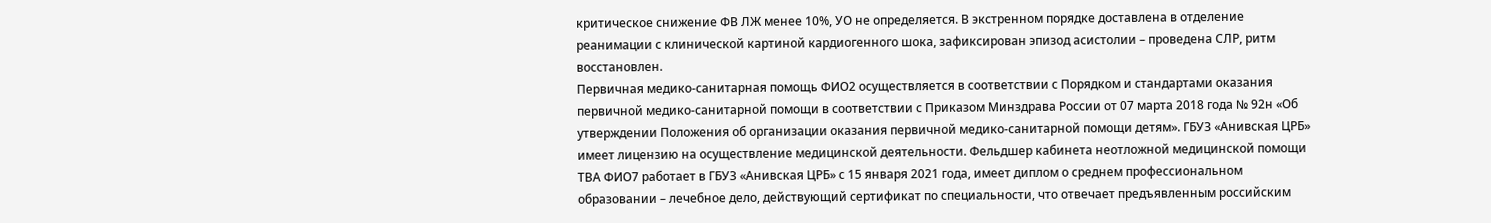критическое снижение ФВ ЛЖ менее 10%, УО не определяется. В экстренном порядке доставлена в отделение реанимации с клинической картиной кардиогенного шока, зафиксирован эпизод асистолии – проведена СЛР, ритм восстановлен.
Первичная медико-санитарная помощь ФИО2 осуществляется в соответствии с Порядком и стандартами оказания первичной медико-санитарной помощи в соответствии с Приказом Минздрава России от 07 марта 2018 года № 92н «Об утверждении Положения об организации оказания первичной медико-санитарной помощи детям». ГБУЗ «Анивская ЦРБ» имеет лицензию на осуществление медицинской деятельности. Фельдшер кабинета неотложной медицинской помощи ТВА ФИО7 работает в ГБУЗ «Анивская ЦРБ» с 15 января 2021 года, имеет диплом о среднем профессиональном образовании – лечебное дело, действующий сертификат по специальности, что отвечает предъявленным российским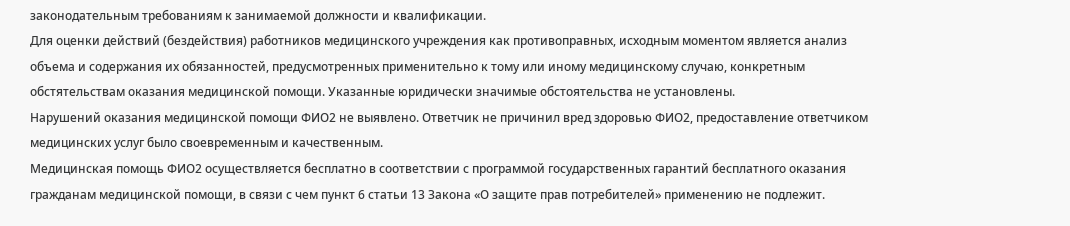законодательным требованиям к занимаемой должности и квалификации.
Для оценки действий (бездействия) работников медицинского учреждения как противоправных, исходным моментом является анализ объема и содержания их обязанностей, предусмотренных применительно к тому или иному медицинскому случаю, конкретным обстятельствам оказания медицинской помощи. Указанные юридически значимые обстоятельства не установлены.
Нарушений оказания медицинской помощи ФИО2 не выявлено. Ответчик не причинил вред здоровью ФИО2, предоставление ответчиком медицинских услуг было своевременным и качественным.
Медицинская помощь ФИО2 осуществляется бесплатно в соответствии с программой государственных гарантий бесплатного оказания гражданам медицинской помощи, в связи с чем пункт 6 статьи 13 Закона «О защите прав потребителей» применению не подлежит.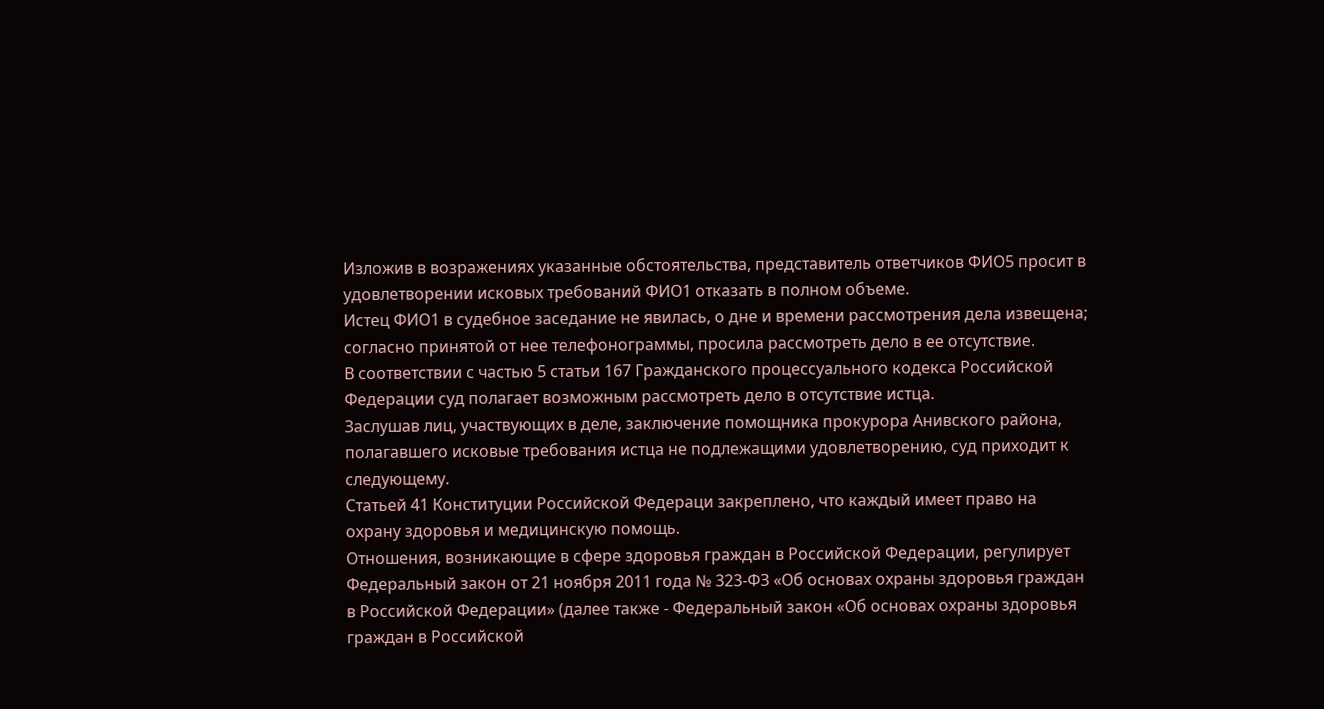Изложив в возражениях указанные обстоятельства, представитель ответчиков ФИО5 просит в удовлетворении исковых требований ФИО1 отказать в полном объеме.
Истец ФИО1 в судебное заседание не явилась, о дне и времени рассмотрения дела извещена; согласно принятой от нее телефонограммы, просила рассмотреть дело в ее отсутствие.
В соответствии с частью 5 статьи 167 Гражданского процессуального кодекса Российской Федерации суд полагает возможным рассмотреть дело в отсутствие истца.
Заслушав лиц, участвующих в деле, заключение помощника прокурора Анивского района, полагавшего исковые требования истца не подлежащими удовлетворению, суд приходит к следующему.
Статьей 41 Конституции Российской Федераци закреплено, что каждый имеет право на охрану здоровья и медицинскую помощь.
Отношения, возникающие в сфере здоровья граждан в Российской Федерации, регулирует Федеральный закон от 21 ноября 2011 года № 323-ФЗ «Об основах охраны здоровья граждан в Российской Федерации» (далее также - Федеральный закон «Об основах охраны здоровья граждан в Российской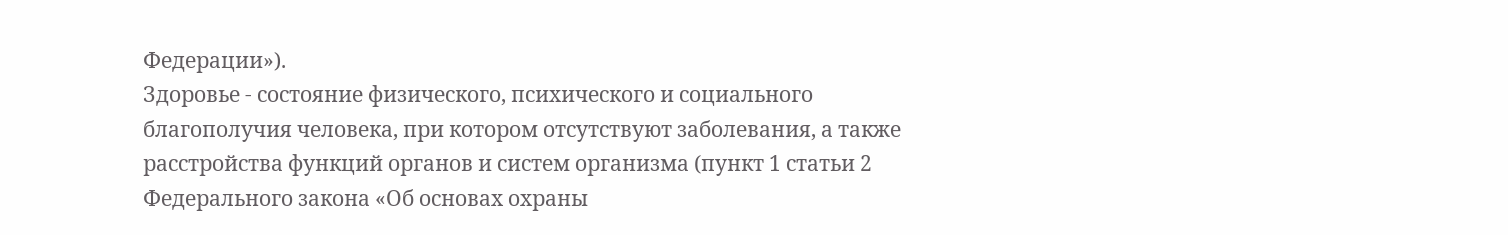Федерации»).
Здоровье - состояние физического, психического и социального благополучия человека, при котором отсутствуют заболевания, а также расстройства функций органов и систем организма (пункт 1 статьи 2 Федерального закона «Об основах охраны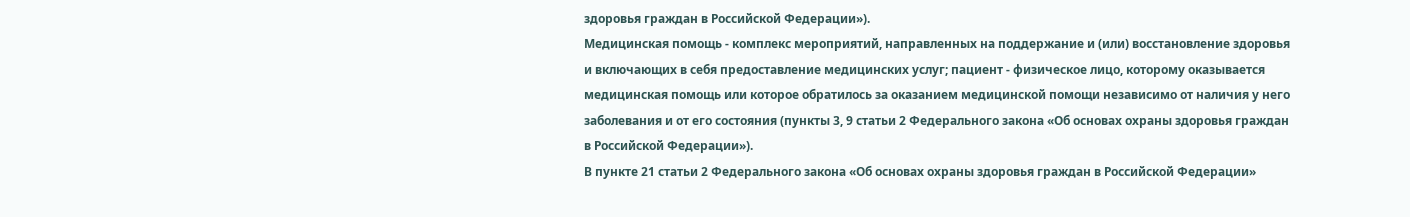здоровья граждан в Российской Федерации»).
Медицинская помощь - комплекс мероприятий, направленных на поддержание и (или) восстановление здоровья и включающих в себя предоставление медицинских услуг; пациент - физическое лицо, которому оказывается медицинская помощь или которое обратилось за оказанием медицинской помощи независимо от наличия у него заболевания и от его состояния (пункты 3, 9 статьи 2 Федерального закона «Об основах охраны здоровья граждан в Российской Федерации»).
В пункте 21 статьи 2 Федерального закона «Об основах охраны здоровья граждан в Российской Федерации»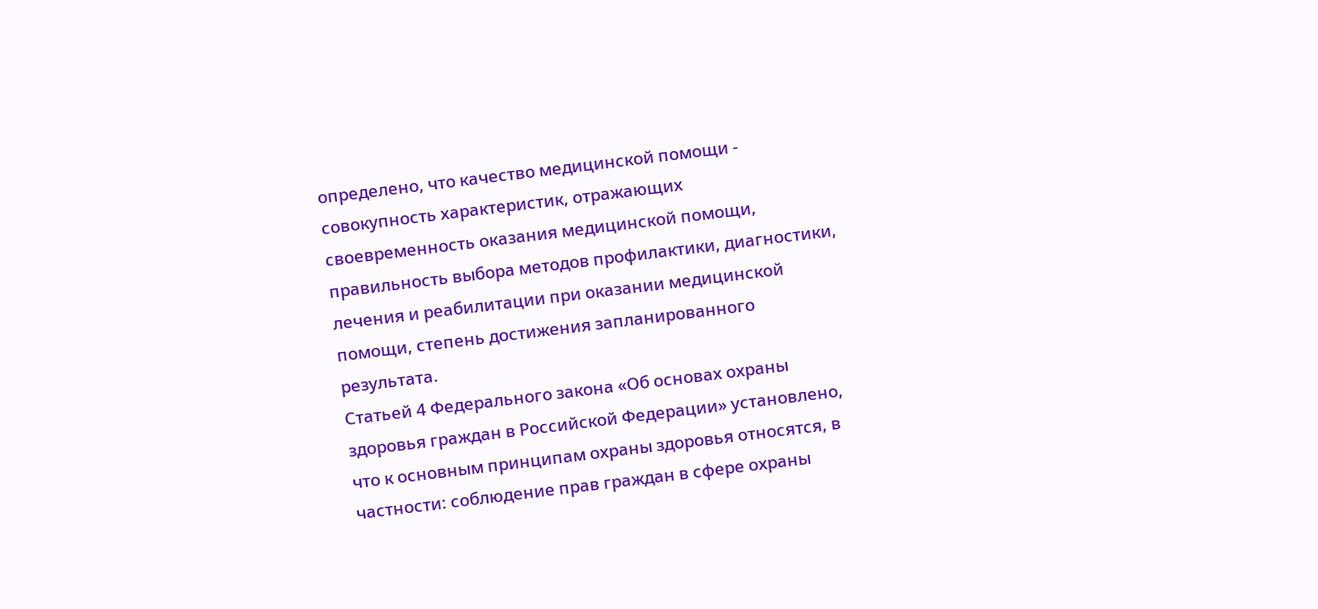определено, что качество медицинской помощи - совокупность характеристик, отражающих своевременность оказания медицинской помощи, правильность выбора методов профилактики, диагностики, лечения и реабилитации при оказании медицинской помощи, степень достижения запланированного результата.
Статьей 4 Федерального закона «Об основах охраны здоровья граждан в Российской Федерации» установлено, что к основным принципам охраны здоровья относятся, в частности: соблюдение прав граждан в сфере охраны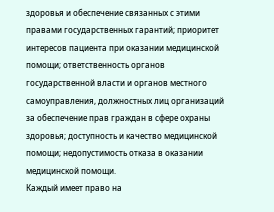здоровья и обеспечение связанных с этими правами государственных гарантий; приоритет интересов пациента при оказании медицинской помощи; ответственность органов государственной власти и органов местного самоуправления, должностных лиц организаций за обеспечение прав граждан в сфере охраны здоровья; доступность и качество медицинской помощи; недопустимость отказа в оказании медицинской помощи.
Каждый имеет право на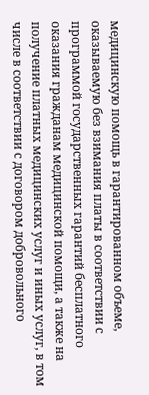медицинскую помощь в гарантированном объеме, оказываемую без взимания платы в соответствии с программой государственных гарантий бесплатного оказания гражданам медицинской помощи, а также на получение платных медицинских услуг и иных услуг, в том числе в соответствии с договором добровольного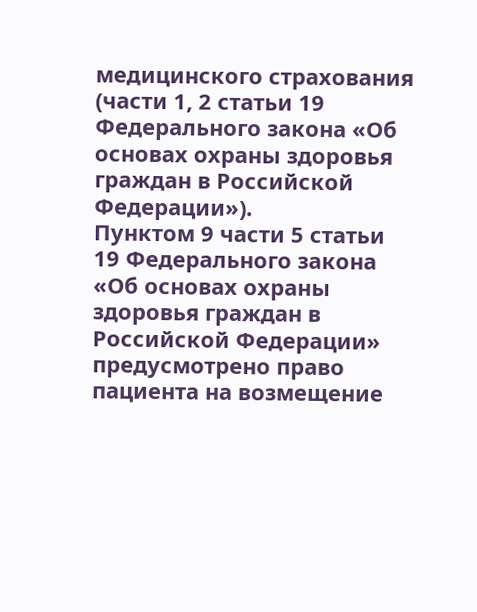медицинского страхования (части 1, 2 статьи 19 Федерального закона «Об основах охраны здоровья граждан в Российской Федерации»).
Пунктом 9 части 5 статьи 19 Федерального закона «Об основах охраны здоровья граждан в Российской Федерации» предусмотрено право пациента на возмещение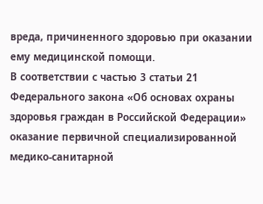вреда, причиненного здоровью при оказании ему медицинской помощи.
В соответствии с частью 3 статьи 21 Федерального закона «Об основах охраны здоровья граждан в Российской Федерации» оказание первичной специализированной медико-санитарной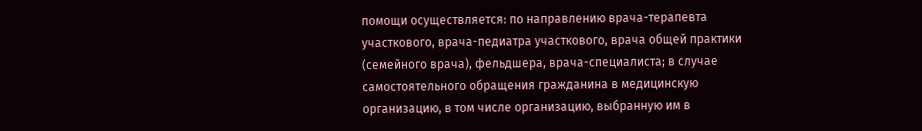помощи осуществляется: по направлению врача-терапевта участкового, врача-педиатра участкового, врача общей практики (семейного врача), фельдшера, врача-специалиста; в случае самостоятельного обращения гражданина в медицинскую организацию, в том числе организацию, выбранную им в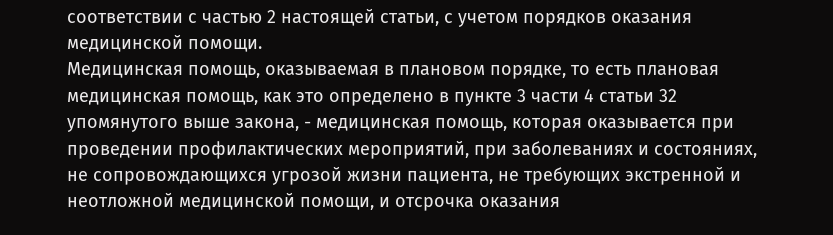соответствии с частью 2 настоящей статьи, с учетом порядков оказания медицинской помощи.
Медицинская помощь, оказываемая в плановом порядке, то есть плановая медицинская помощь, как это определено в пункте 3 части 4 статьи 32 упомянутого выше закона, - медицинская помощь, которая оказывается при проведении профилактических мероприятий, при заболеваниях и состояниях, не сопровождающихся угрозой жизни пациента, не требующих экстренной и неотложной медицинской помощи, и отсрочка оказания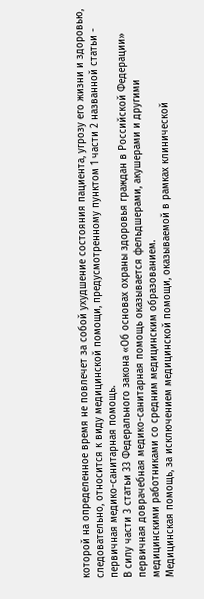которой на определенное время не повлечет за собой ухудшение состояния пациента, угрозу его жизни и здоровью, следовательно, относится к виду медицинской помощи, предусмотренному пунктом 1 части 2 названной статьи - первичная медико-санитарная помощь.
В силу части 3 статьи 33 Федерального закона «Об основах охраны здоровья граждан в Российской Федерации» первичная доврачебная медико-санитарная помощь оказывается фельдшерами, акушерами и другими медицинскими работниками со средним медицинским образованием.
Медицинская помощь, за исключением медицинской помощи, оказываемой в рамках клинической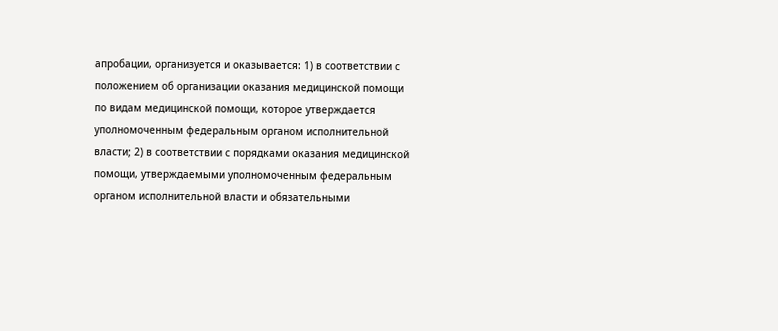апробации, организуется и оказывается: 1) в соответствии с положением об организации оказания медицинской помощи по видам медицинской помощи, которое утверждается уполномоченным федеральным органом исполнительной власти; 2) в соответствии с порядками оказания медицинской помощи, утверждаемыми уполномоченным федеральным органом исполнительной власти и обязательными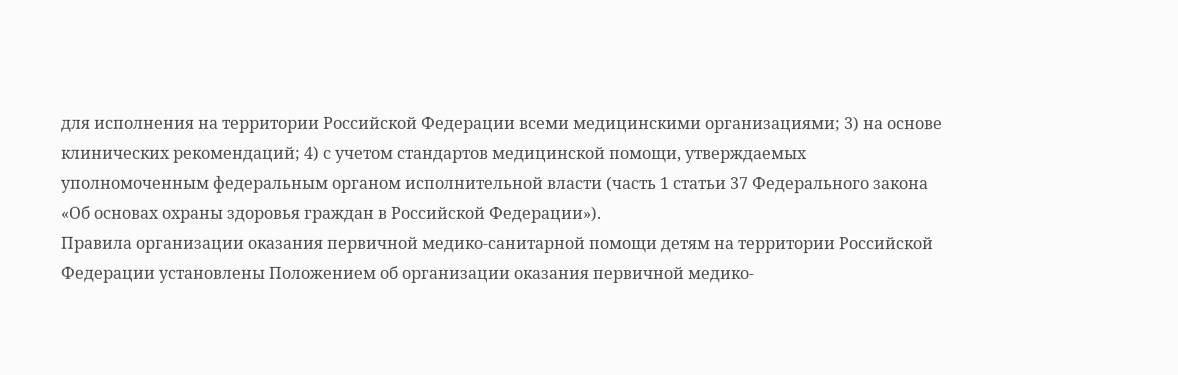для исполнения на территории Российской Федерации всеми медицинскими организациями; 3) на основе клинических рекомендаций; 4) с учетом стандартов медицинской помощи, утверждаемых уполномоченным федеральным органом исполнительной власти (часть 1 статьи 37 Федерального закона «Об основах охраны здоровья граждан в Российской Федерации»).
Правила организации оказания первичной медико-санитарной помощи детям на территории Российской Федерации установлены Положением об организации оказания первичной медико-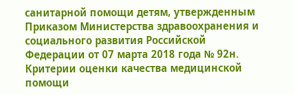санитарной помощи детям, утвержденным Приказом Министерства здравоохранения и социального развития Российской Федерации от 07 марта 2018 года № 92н.
Критерии оценки качества медицинской помощи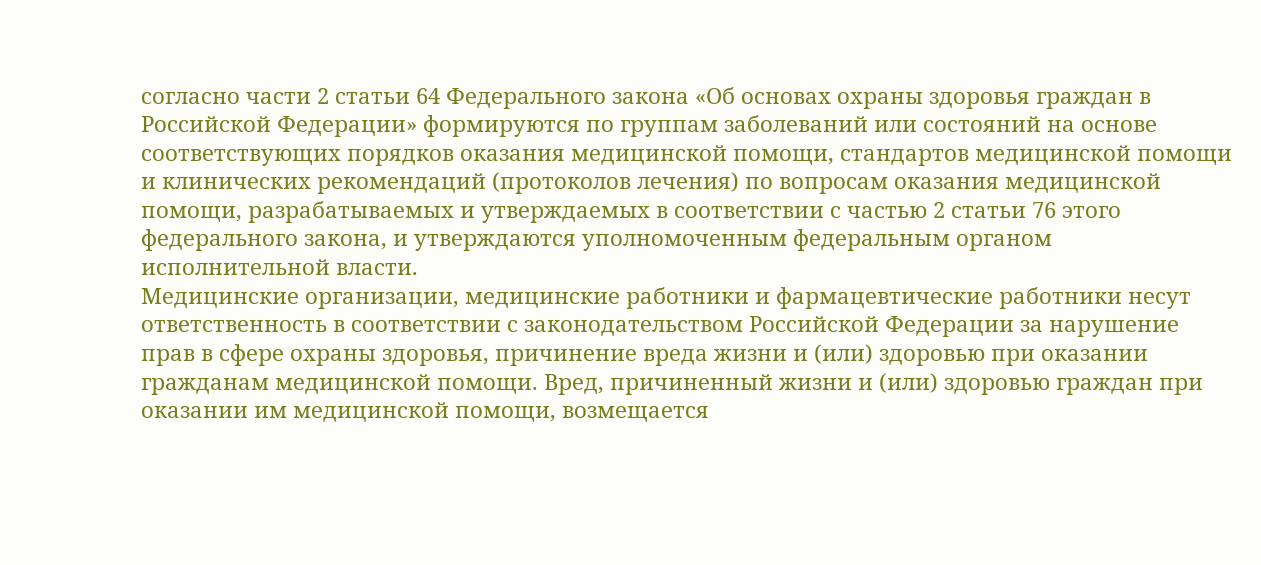согласно части 2 статьи 64 Федерального закона «Об основах охраны здоровья граждан в Российской Федерации» формируются по группам заболеваний или состояний на основе соответствующих порядков оказания медицинской помощи, стандартов медицинской помощи и клинических рекомендаций (протоколов лечения) по вопросам оказания медицинской помощи, разрабатываемых и утверждаемых в соответствии с частью 2 статьи 76 этого федерального закона, и утверждаются уполномоченным федеральным органом исполнительной власти.
Медицинские организации, медицинские работники и фармацевтические работники несут ответственность в соответствии с законодательством Российской Федерации за нарушение прав в сфере охраны здоровья, причинение вреда жизни и (или) здоровью при оказании гражданам медицинской помощи. Вред, причиненный жизни и (или) здоровью граждан при оказании им медицинской помощи, возмещается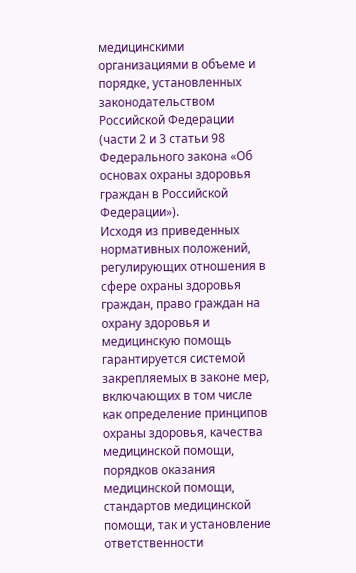медицинскими организациями в объеме и порядке, установленных законодательством Российской Федерации (части 2 и 3 статьи 98 Федерального закона «Об основах охраны здоровья граждан в Российской Федерации»).
Исходя из приведенных нормативных положений, регулирующих отношения в сфере охраны здоровья граждан, право граждан на охрану здоровья и медицинскую помощь гарантируется системой закрепляемых в законе мер, включающих в том числе как определение принципов охраны здоровья, качества медицинской помощи, порядков оказания медицинской помощи, стандартов медицинской помощи, так и установление ответственности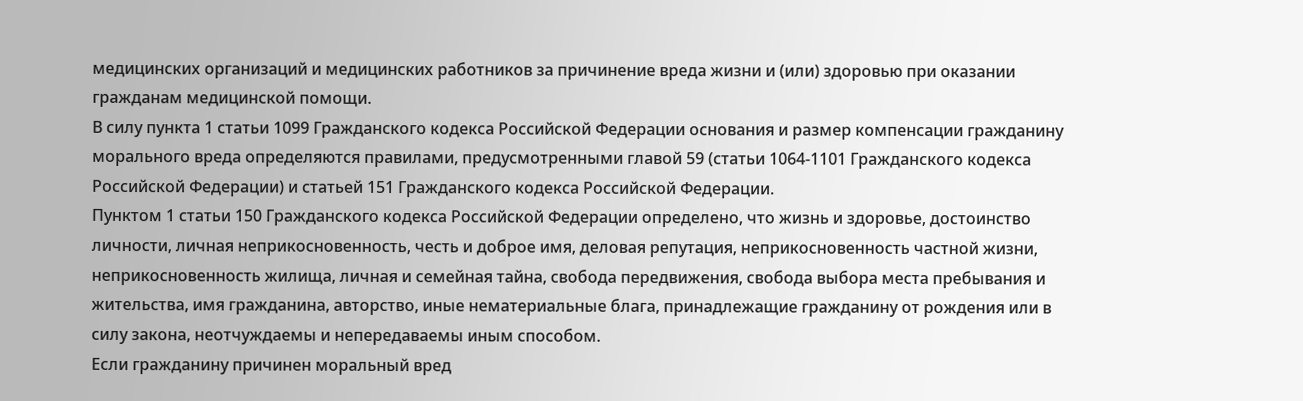медицинских организаций и медицинских работников за причинение вреда жизни и (или) здоровью при оказании гражданам медицинской помощи.
В силу пункта 1 статьи 1099 Гражданского кодекса Российской Федерации основания и размер компенсации гражданину морального вреда определяются правилами, предусмотренными главой 59 (статьи 1064-1101 Гражданского кодекса Российской Федерации) и статьей 151 Гражданского кодекса Российской Федерации.
Пунктом 1 статьи 150 Гражданского кодекса Российской Федерации определено, что жизнь и здоровье, достоинство личности, личная неприкосновенность, честь и доброе имя, деловая репутация, неприкосновенность частной жизни, неприкосновенность жилища, личная и семейная тайна, свобода передвижения, свобода выбора места пребывания и жительства, имя гражданина, авторство, иные нематериальные блага, принадлежащие гражданину от рождения или в силу закона, неотчуждаемы и непередаваемы иным способом.
Если гражданину причинен моральный вред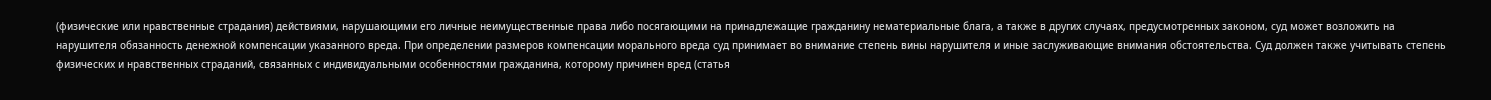(физические или нравственные страдания) действиями, нарушающими его личные неимущественные права либо посягающими на принадлежащие гражданину нематериальные блага, а также в других случаях, предусмотренных законом, суд может возложить на нарушителя обязанность денежной компенсации указанного вреда. При определении размеров компенсации морального вреда суд принимает во внимание степень вины нарушителя и иные заслуживающие внимания обстоятельства. Суд должен также учитывать степень физических и нравственных страданий, связанных с индивидуальными особенностями гражданина, которому причинен вред (статья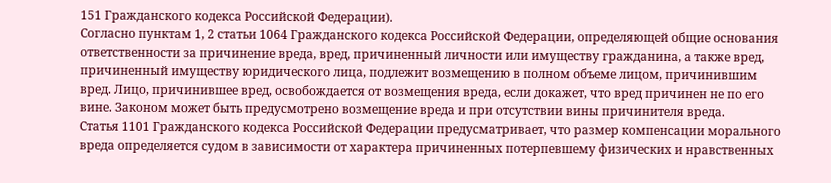151 Гражданского кодекса Российской Федерации).
Согласно пунктам 1, 2 статьи 1064 Гражданского кодекса Российской Федерации, определяющей общие основания ответственности за причинение вреда, вред, причиненный личности или имуществу гражданина, а также вред, причиненный имуществу юридического лица, подлежит возмещению в полном объеме лицом, причинившим вред. Лицо, причинившее вред, освобождается от возмещения вреда, если докажет, что вред причинен не по его вине. Законом может быть предусмотрено возмещение вреда и при отсутствии вины причинителя вреда.
Статья 1101 Гражданского кодекса Российской Федерации предусматривает, что размер компенсации морального вреда определяется судом в зависимости от характера причиненных потерпевшему физических и нравственных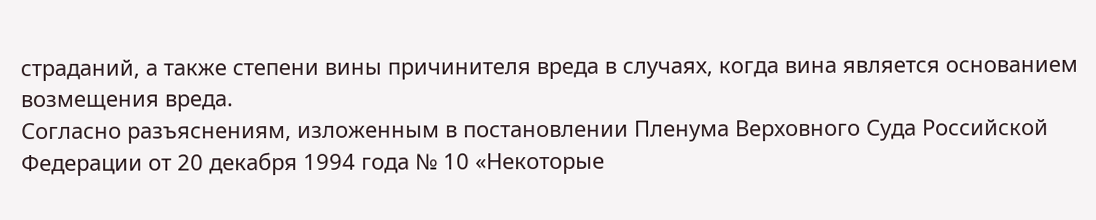страданий, а также степени вины причинителя вреда в случаях, когда вина является основанием возмещения вреда.
Согласно разъяснениям, изложенным в постановлении Пленума Верховного Суда Российской Федерации от 20 декабря 1994 года № 10 «Некоторые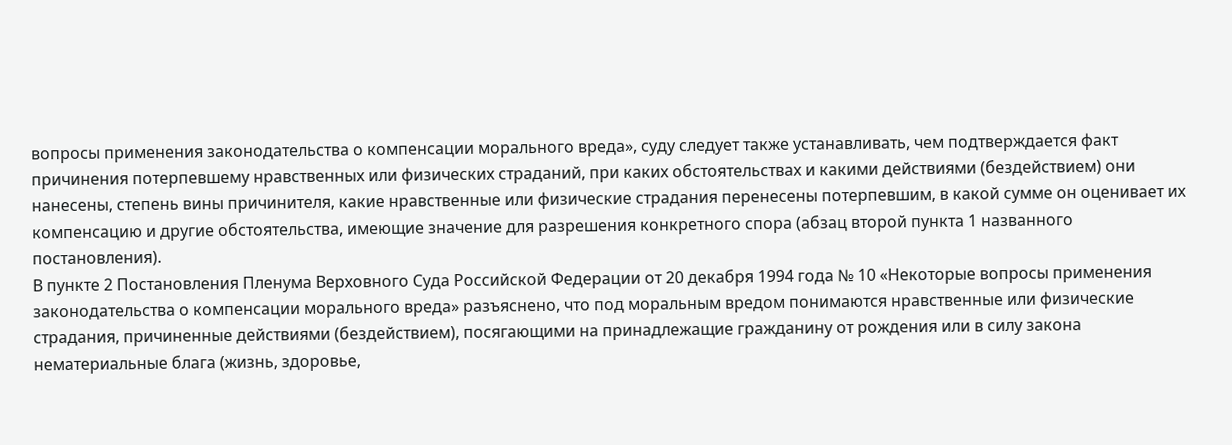вопросы применения законодательства о компенсации морального вреда», суду следует также устанавливать, чем подтверждается факт причинения потерпевшему нравственных или физических страданий, при каких обстоятельствах и какими действиями (бездействием) они нанесены, степень вины причинителя, какие нравственные или физические страдания перенесены потерпевшим, в какой сумме он оценивает их компенсацию и другие обстоятельства, имеющие значение для разрешения конкретного спора (абзац второй пункта 1 названного постановления).
В пункте 2 Постановления Пленума Верховного Суда Российской Федерации от 20 декабря 1994 года № 10 «Некоторые вопросы применения законодательства о компенсации морального вреда» разъяснено, что под моральным вредом понимаются нравственные или физические страдания, причиненные действиями (бездействием), посягающими на принадлежащие гражданину от рождения или в силу закона нематериальные блага (жизнь, здоровье,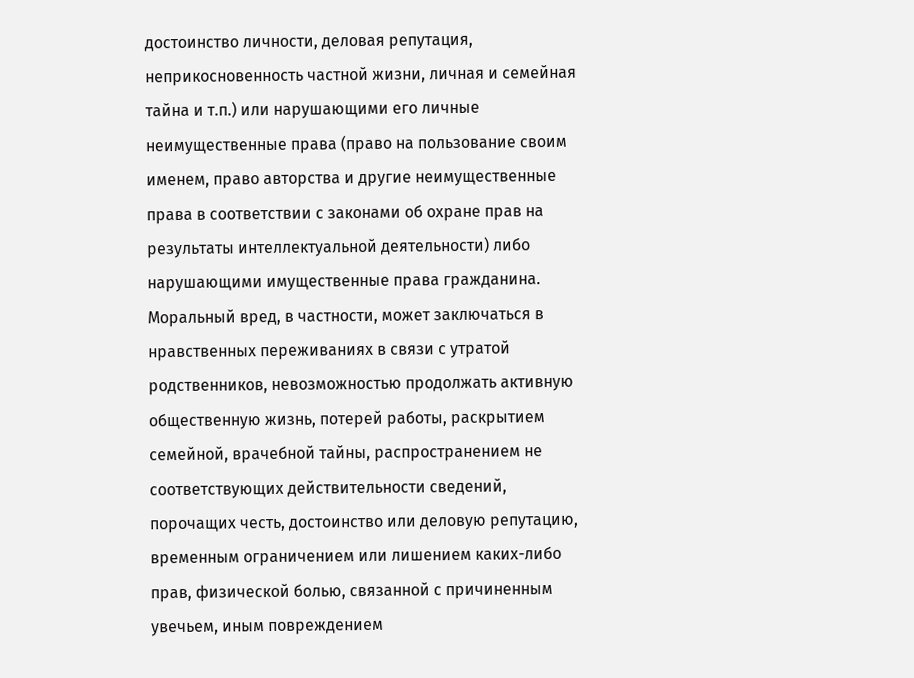достоинство личности, деловая репутация, неприкосновенность частной жизни, личная и семейная тайна и т.п.) или нарушающими его личные неимущественные права (право на пользование своим именем, право авторства и другие неимущественные права в соответствии с законами об охране прав на результаты интеллектуальной деятельности) либо нарушающими имущественные права гражданина. Моральный вред, в частности, может заключаться в нравственных переживаниях в связи с утратой родственников, невозможностью продолжать активную общественную жизнь, потерей работы, раскрытием семейной, врачебной тайны, распространением не соответствующих действительности сведений, порочащих честь, достоинство или деловую репутацию, временным ограничением или лишением каких-либо прав, физической болью, связанной с причиненным увечьем, иным повреждением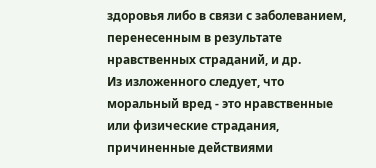здоровья либо в связи с заболеванием, перенесенным в результате нравственных страданий, и др.
Из изложенного следует, что моральный вред - это нравственные или физические страдания, причиненные действиями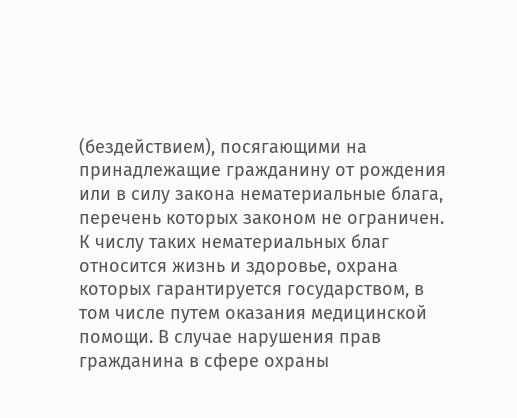(бездействием), посягающими на принадлежащие гражданину от рождения или в силу закона нематериальные блага, перечень которых законом не ограничен. К числу таких нематериальных благ относится жизнь и здоровье, охрана которых гарантируется государством, в том числе путем оказания медицинской помощи. В случае нарушения прав гражданина в сфере охраны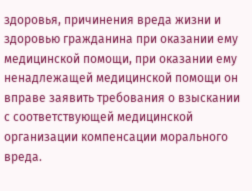здоровья, причинения вреда жизни и здоровью гражданина при оказании ему медицинской помощи, при оказании ему ненадлежащей медицинской помощи он вправе заявить требования о взыскании с соответствующей медицинской организации компенсации морального вреда.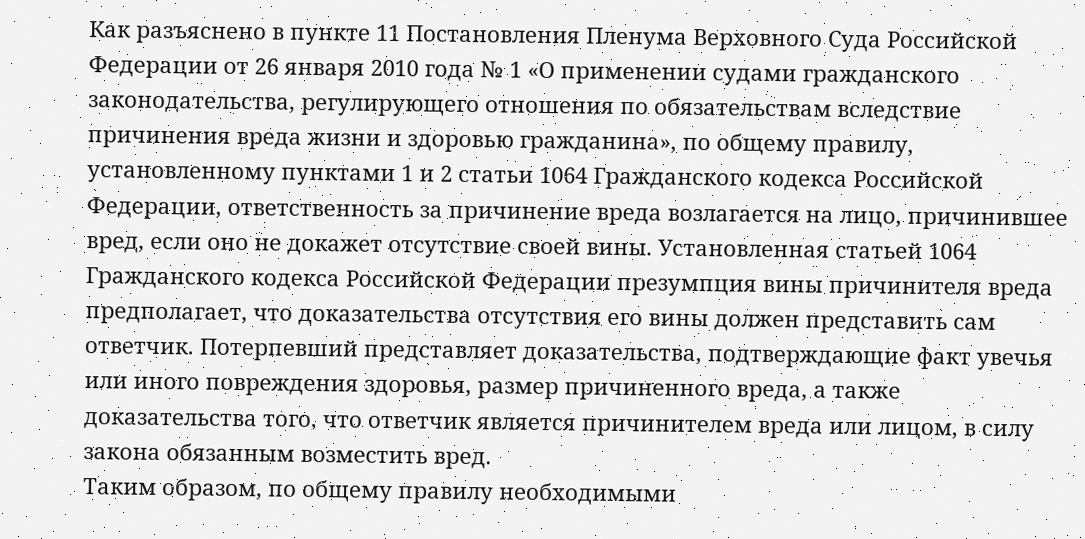Как разъяснено в пункте 11 Постановления Пленума Верховного Суда Российской Федерации от 26 января 2010 года № 1 «О применении судами гражданского законодательства, регулирующего отношения по обязательствам вследствие причинения вреда жизни и здоровью гражданина», по общему правилу, установленному пунктами 1 и 2 статьи 1064 Гражданского кодекса Российской Федерации, ответственность за причинение вреда возлагается на лицо, причинившее вред, если оно не докажет отсутствие своей вины. Установленная статьей 1064 Гражданского кодекса Российской Федерации презумпция вины причинителя вреда предполагает, что доказательства отсутствия его вины должен представить сам ответчик. Потерпевший представляет доказательства, подтверждающие факт увечья или иного повреждения здоровья, размер причиненного вреда, а также доказательства того, что ответчик является причинителем вреда или лицом, в силу закона обязанным возместить вред.
Таким образом, по общему правилу необходимыми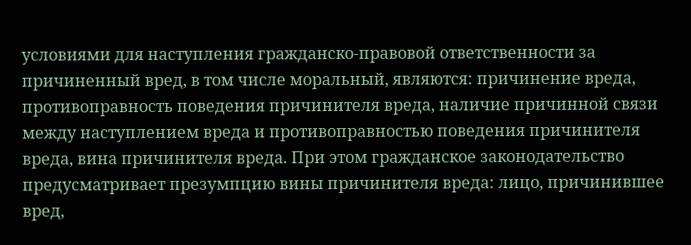условиями для наступления гражданско-правовой ответственности за причиненный вред, в том числе моральный, являются: причинение вреда, противоправность поведения причинителя вреда, наличие причинной связи между наступлением вреда и противоправностью поведения причинителя вреда, вина причинителя вреда. При этом гражданское законодательство предусматривает презумпцию вины причинителя вреда: лицо, причинившее вред,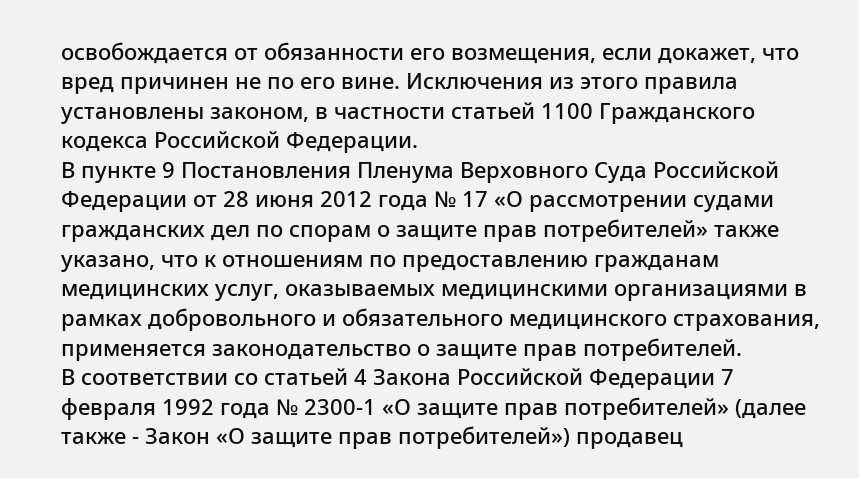освобождается от обязанности его возмещения, если докажет, что вред причинен не по его вине. Исключения из этого правила установлены законом, в частности статьей 1100 Гражданского кодекса Российской Федерации.
В пункте 9 Постановления Пленума Верховного Суда Российской Федерации от 28 июня 2012 года № 17 «О рассмотрении судами гражданских дел по спорам о защите прав потребителей» также указано, что к отношениям по предоставлению гражданам медицинских услуг, оказываемых медицинскими организациями в рамках добровольного и обязательного медицинского страхования, применяется законодательство о защите прав потребителей.
В соответствии со статьей 4 Закона Российской Федерации 7 февраля 1992 года № 2300-1 «О защите прав потребителей» (далее также - Закон «О защите прав потребителей») продавец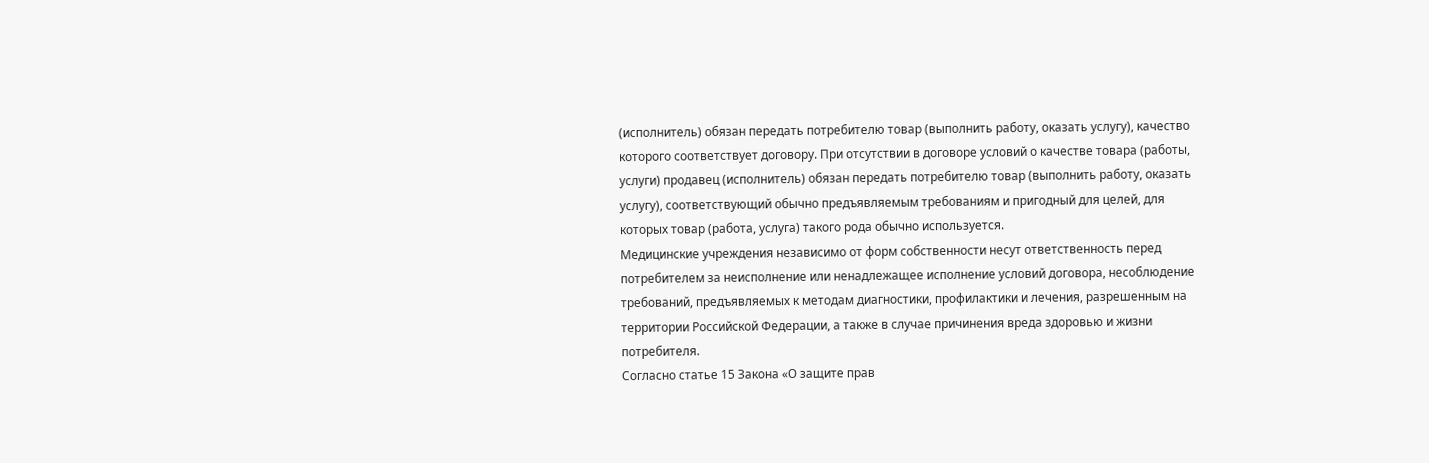(исполнитель) обязан передать потребителю товар (выполнить работу, оказать услугу), качество которого соответствует договору. При отсутствии в договоре условий о качестве товара (работы, услуги) продавец (исполнитель) обязан передать потребителю товар (выполнить работу, оказать услугу), соответствующий обычно предъявляемым требованиям и пригодный для целей, для которых товар (работа, услуга) такого рода обычно используется.
Медицинские учреждения независимо от форм собственности несут ответственность перед потребителем за неисполнение или ненадлежащее исполнение условий договора, несоблюдение требований, предъявляемых к методам диагностики, профилактики и лечения, разрешенным на территории Российской Федерации, а также в случае причинения вреда здоровью и жизни потребителя.
Согласно статье 15 Закона «О защите прав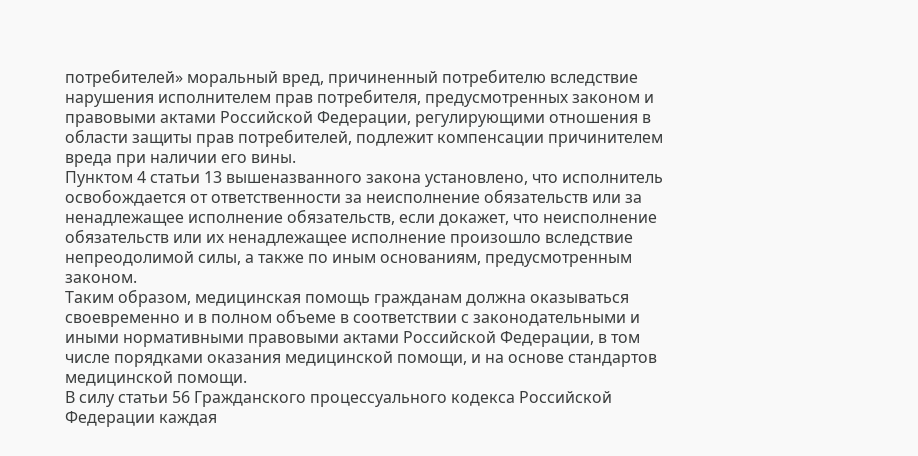потребителей» моральный вред, причиненный потребителю вследствие нарушения исполнителем прав потребителя, предусмотренных законом и правовыми актами Российской Федерации, регулирующими отношения в области защиты прав потребителей, подлежит компенсации причинителем вреда при наличии его вины.
Пунктом 4 статьи 13 вышеназванного закона установлено, что исполнитель освобождается от ответственности за неисполнение обязательств или за ненадлежащее исполнение обязательств, если докажет, что неисполнение обязательств или их ненадлежащее исполнение произошло вследствие непреодолимой силы, а также по иным основаниям, предусмотренным законом.
Таким образом, медицинская помощь гражданам должна оказываться своевременно и в полном объеме в соответствии с законодательными и иными нормативными правовыми актами Российской Федерации, в том числе порядками оказания медицинской помощи, и на основе стандартов медицинской помощи.
В силу статьи 56 Гражданского процессуального кодекса Российской Федерации каждая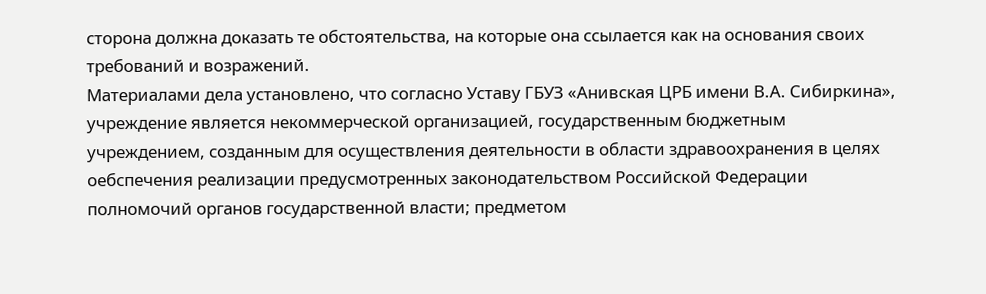сторона должна доказать те обстоятельства, на которые она ссылается как на основания своих требований и возражений.
Материалами дела установлено, что согласно Уставу ГБУЗ «Анивская ЦРБ имени В.А. Сибиркина», учреждение является некоммерческой организацией, государственным бюджетным учреждением, созданным для осуществления деятельности в области здравоохранения в целях оебспечения реализации предусмотренных законодательством Российской Федерации полномочий органов государственной власти; предметом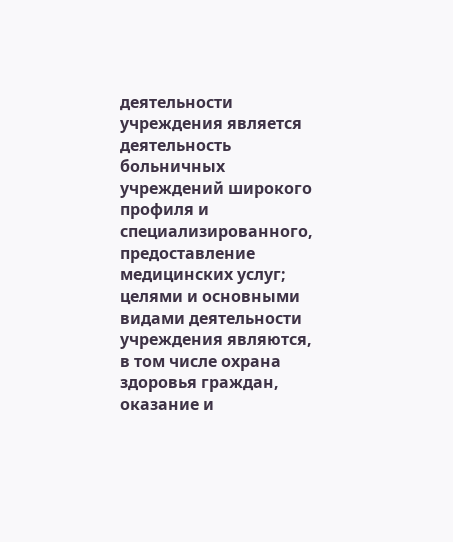деятельности учреждения является деятельность больничных учреждений широкого профиля и специализированного, предоставление медицинских услуг; целями и основными видами деятельности учреждения являются, в том числе охрана здоровья граждан, оказание и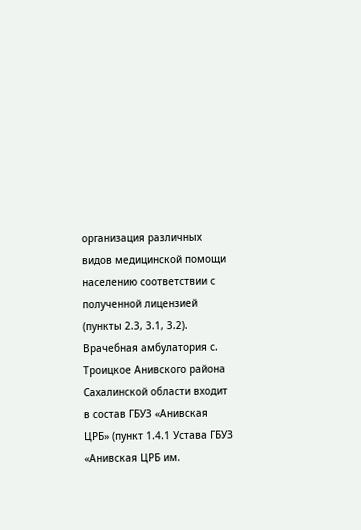организация различных видов медицинской помощи населению соответствии с полученной лицензией (пункты 2.3, 3.1, 3.2).
Врачебная амбулатория с. Троицкое Анивского района Сахалинской области входит в состав ГБУЗ «Анивская ЦРБ» (пункт 1.4.1 Устава ГБУЗ «Анивская ЦРБ им.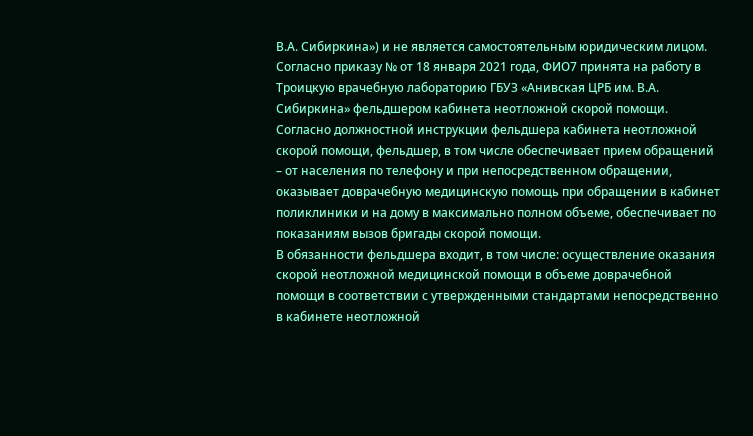В.А. Сибиркина») и не является самостоятельным юридическим лицом.
Согласно приказу № от 18 января 2021 года, ФИО7 принята на работу в Троицкую врачебную лабораторию ГБУЗ «Анивская ЦРБ им. В.А. Сибиркина» фельдшером кабинета неотложной скорой помощи.
Согласно должностной инструкции фельдшера кабинета неотложной скорой помощи, фельдшер, в том числе обеспечивает прием обращений – от населения по телефону и при непосредственном обращении, оказывает доврачебную медицинскую помощь при обращении в кабинет поликлиники и на дому в максимально полном объеме, обеспечивает по показаниям вызов бригады скорой помощи.
В обязанности фельдшера входит, в том числе: осуществление оказания скорой неотложной медицинской помощи в объеме доврачебной помощи в соответствии с утвержденными стандартами непосредственно в кабинете неотложной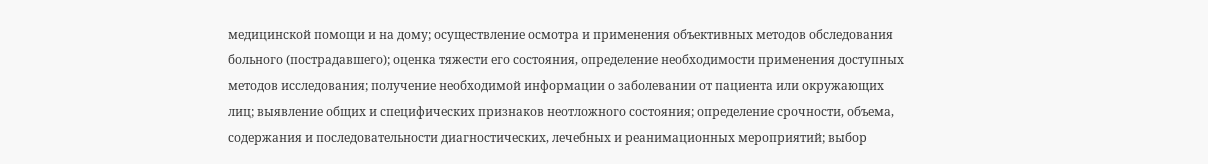медицинской помощи и на дому; осуществление осмотра и применения объективных методов обследования больного (пострадавшего); оценка тяжести его состояния, определение необходимости применения доступных методов исследования; получение необходимой информации о заболевании от пациента или окружающих лиц; выявление общих и специфических признаков неотложного состояния; определение срочности, объема, содержания и последовательности диагностических, лечебных и реанимационных мероприятий; выбор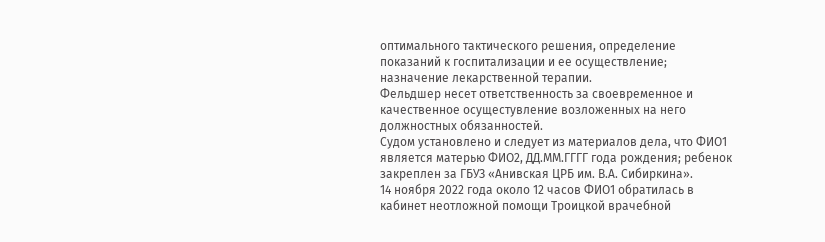оптимального тактического решения, определение показаний к госпитализации и ее осуществление; назначение лекарственной терапии.
Фельдшер несет ответственность за своевременное и качественное осущестувление возложенных на него должностных обязанностей.
Судом установлено и следует из материалов дела, что ФИО1 является матерью ФИО2, ДД.ММ.ГГГГ года рождения; ребенок закреплен за ГБУЗ «Анивская ЦРБ им. В.А. Сибиркина».
14 ноября 2022 года около 12 часов ФИО1 обратилась в кабинет неотложной помощи Троицкой врачебной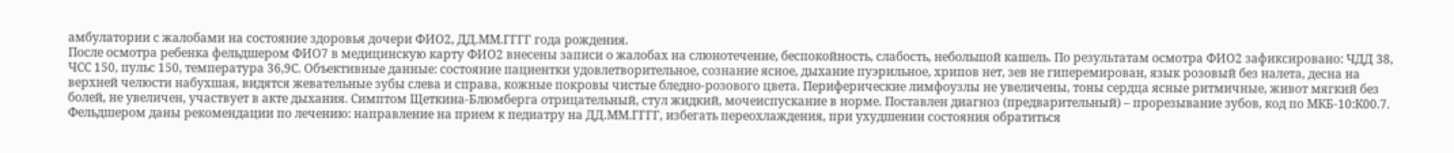амбулатории с жалобами на состояние здоровья дочери ФИО2, ДД.ММ.ГГГГ года рождения.
После осмотра ребенка фельдшером ФИО7 в медицинскую карту ФИО2 внесены записи о жалобах на слюнотечение, беспокойность, слабость, небольшой кашель. По результатам осмотра ФИО2 зафиксировано: ЧДД 38, ЧСС 150, пульс 150, температура 36,9С. Объективные данные: состояние пациентки удовлетворительное, сознание ясное, дыхание пуэрильное, хрипов нет, зев не гиперемирован, язык розовый без налета, десна на верхней челюсти набухшая, видятся жевательные зубы слева и справа, кожные покровы чистые бледно-розового цвета. Периферические лимфоузлы не увеличены, тоны сердца ясные ритмичные, живот мягкий без болей, не увеличен, участвует в акте дыхания. Симптом Щеткина-Блюмберга отрицательный, стул жидкий, мочеиспускание в норме. Поставлен диагноз (предварительный) – прорезывание зубов, код по МКБ-10:К00.7. Фельдшером даны рекомендации по лечению: направление на прием к педиатру на ДД.ММ.ГГГГ, избегать переохлаждения, при ухудшении состояния обратиться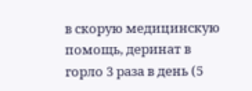в скорую медицинскую помощь, деринат в горло 3 раза в день (5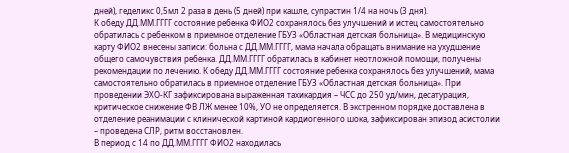дней), геделикс 0,5мл 2 раза в день (5 дней) при кашле, супрастин 1/4 на ночь (3 дня).
К обеду ДД.ММ.ГГГГ состояние ребенка ФИО2 сохранялось без улучшений и истец самостоятельно обратилась с ребенком в приемное отделение ГБУЗ «Областная детская больница». В медицинскую карту ФИО2 внесены записи: больна с ДД.ММ.ГГГГ, мама начала обращать внимание на ухудшение общего самочувствия ребенка. ДД.ММ.ГГГГ обратилась в кабинет неотложной помощи, получены рекомендации по лечению. К обеду ДД.ММ.ГГГГ состояние ребенка сохранялось без улучшений, мама самостоятельно обратилась в приемное отделение ГБУЗ «Областная детская больница». При проведении ЭХО-КГ зафиксирована выраженная тахикардия – ЧСС до 250 уд/мин, десатурация, критическое снижение ФВ ЛЖ менее 10%, УО не определяется. В экстренном порядке доставлена в отделение реанимации с клинической картиной кардиогенного шока, зафиксирован эпизод асистолии – проведена СЛР, ритм восстановлен.
В период с 14 по ДД.ММ.ГГГГ ФИО2 находилась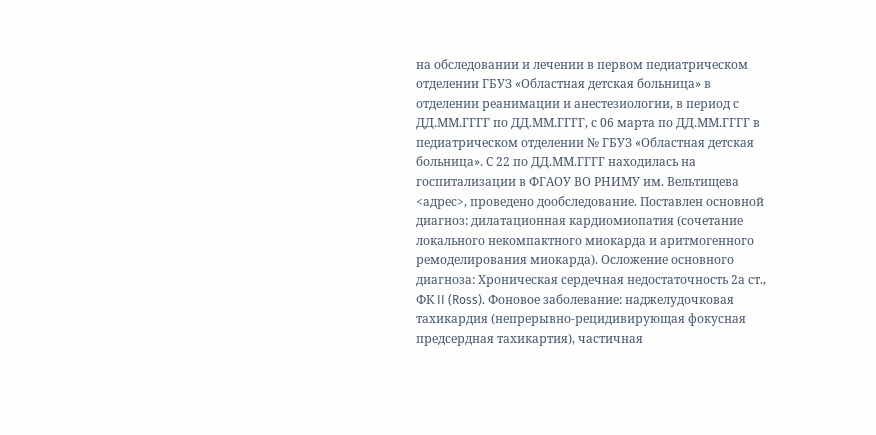на обследовании и лечении в первом педиатрическом отделении ГБУЗ «Областная детская больница» в отделении реанимации и анестезиологии, в период с ДД.ММ.ГГГГ по ДД.ММ.ГГГГ, с 06 марта по ДД.ММ.ГГГГ в педиатрическом отделении № ГБУЗ «Областная детская больница». С 22 по ДД.ММ.ГГГГ находилась на госпитализации в ФГАОУ ВО РНИМУ им. Вельтищева <адрес>, проведено дообследование. Поставлен основной диагноз: дилатационная кардиомиопатия (сочетание локального некомпактного миокарда и аритмогенного ремоделирования миокарда). Осложение основного диагноза: Хроническая сердечная недостаточность 2а ст., ФК II (Ross). Фоновое заболевание: наджелудочковая тахикардия (непрерывно-рецидивирующая фокусная предсердная тахикартия), частичная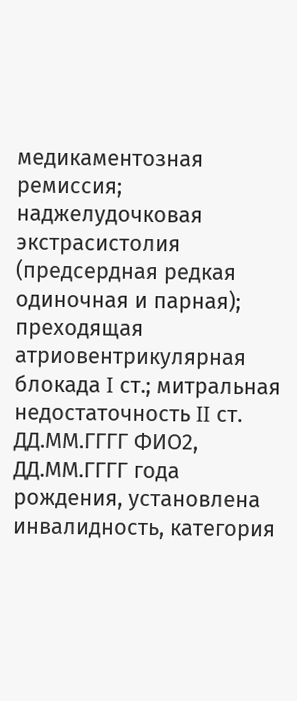медикаментозная ремиссия; наджелудочковая экстрасистолия (предсердная редкая одиночная и парная); преходящая атриовентрикулярная блокада I ст.; митральная недостаточность II ст.
ДД.ММ.ГГГГ ФИО2, ДД.ММ.ГГГГ года рождения, установлена инвалидность, категория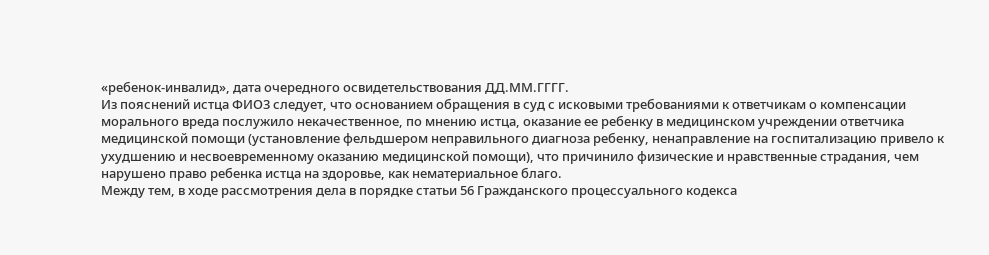«ребенок-инвалид», дата очередного освидетельствования ДД.ММ.ГГГГ.
Из пояснений истца ФИО3 следует, что основанием обращения в суд с исковыми требованиями к ответчикам о компенсации морального вреда послужило некачественное, по мнению истца, оказание ее ребенку в медицинском учреждении ответчика медицинской помощи (установление фельдшером неправильного диагноза ребенку, ненаправление на госпитализацию привело к ухудшению и несвоевременному оказанию медицинской помощи), что причинило физические и нравственные страдания, чем нарушено право ребенка истца на здоровье, как нематериальное благо.
Между тем, в ходе рассмотрения дела в порядке статьи 56 Гражданского процессуального кодекса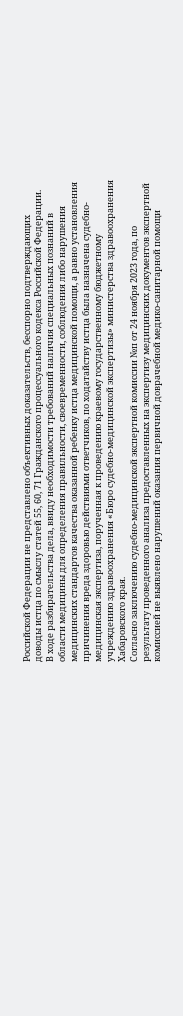Российской Федерации не представлено объективных доказательств, бесспорно подтверждающих доводы истца по смыслу статей 55, 60, 71 Гражданского процессуального кодекса Российской Федерации.
В ходе разбирательства дела, ввиду необходимости требований наличия специальных познаний в области медицины для определения правильности, своевременности, соблюдения либо нарушения медицинских стандартов качества оказанной ребенку истца медицинской помощи, а равно установления причинения вреда здоровью действиями ответчиков, по ходатайству истца была назначена судебно-медицинская экспертиза, порученная к проведению краевому государственному бюджетному учреждению здравоохранения «Бюро судебно-медицинской экспертизы» министерства здравоохранения Хабаровского края.
Согласно заключению судебно-медицинской экспертной комиссии №п от 24 ноября 2023 года, по результату проведенного анализа предоставленных на экспертизу медицинских документов экспертной комиссией не выявлено нарушений оказания первичной доврачебной медико-санитарной помощи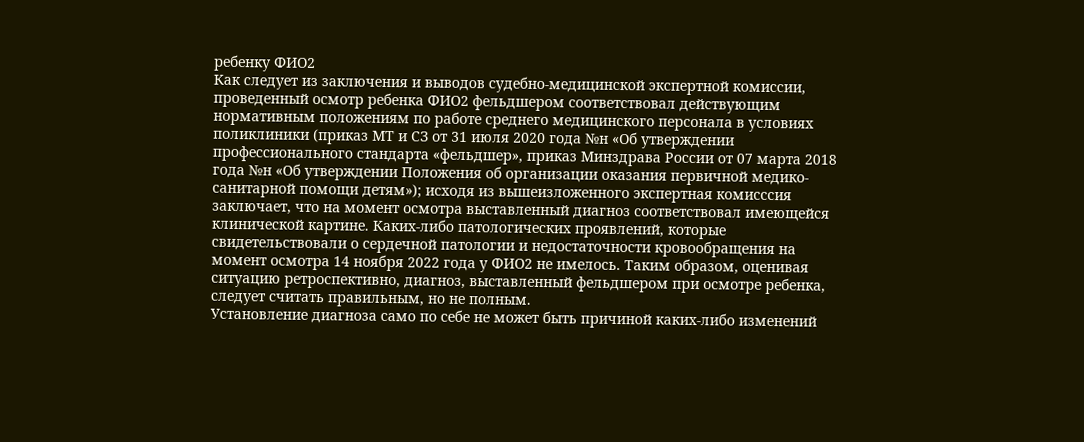ребенку ФИО2
Как следует из заключения и выводов судебно-медицинской экспертной комиссии, проведенный осмотр ребенка ФИО2 фельдшером соответствовал действующим нормативным положениям по работе среднего медицинского персонала в условиях поликлиники (приказ МТ и СЗ от 31 июля 2020 года №н «Об утверждении профессионального стандарта «фельдшер», приказ Минздрава России от 07 марта 2018 года №н «Об утверждении Положения об организации оказания первичной медико-санитарной помощи детям»); исходя из вышеизложенного экспертная комисссия заключает, что на момент осмотра выставленный диагноз соответствовал имеющейся клинической картине. Каких-либо патологических проявлений, которые свидетельствовали о сердечной патологии и недостаточности кровообращения на момент осмотра 14 ноября 2022 года у ФИО2 не имелось. Таким образом, оценивая ситуацию ретроспективно, диагноз, выставленный фельдшером при осмотре ребенка, следует считать правильным, но не полным.
Установление диагноза само по себе не может быть причиной каких-либо изменений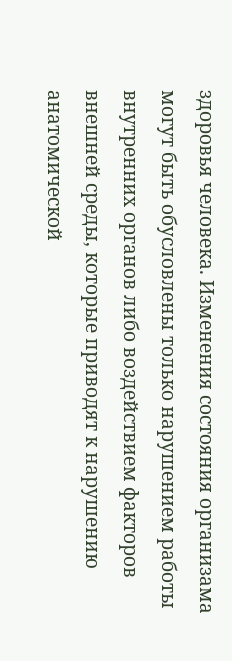здоровья человека. Изменения состояния организама могут быть обусловлены только нарушением работы внутренних органов либо воздействием факторов внешней среды, которые приводят к нарушению анатомической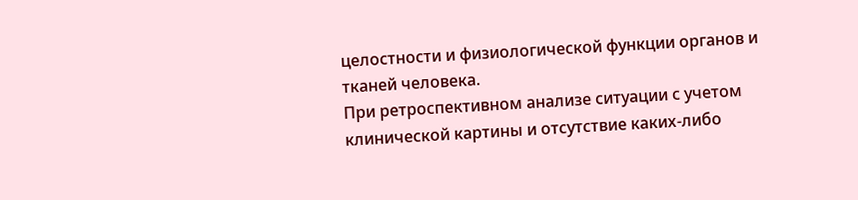целостности и физиологической функции органов и тканей человека.
При ретроспективном анализе ситуации с учетом клинической картины и отсутствие каких-либо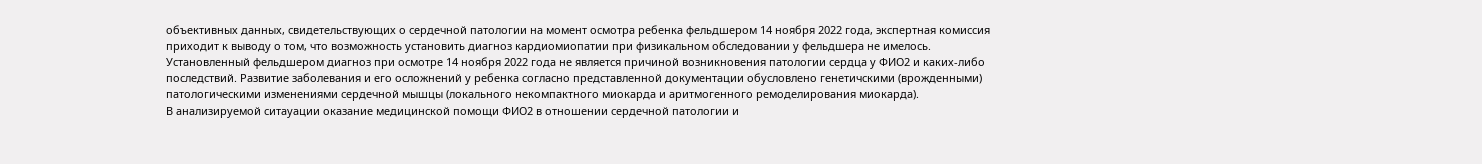объективных данных, свидетельствующих о сердечной патологии на момент осмотра ребенка фельдшером 14 ноября 2022 года, экспертная комиссия приходит к выводу о том, что возможность установить диагноз кардиомиопатии при физикальном обследовании у фельдшера не имелось.
Установленный фельдшером диагноз при осмотре 14 ноября 2022 года не является причиной возникновения патологии сердца у ФИО2 и каких-либо последствий. Развитие заболевания и его осложнений у ребенка согласно представленной документации обусловлено генетичскими (врожденными) патологическими изменениями сердечной мышцы (локального некомпактного миокарда и аритмогенного ремоделирования миокарда).
В анализируемой ситауации оказание медицинской помощи ФИО2 в отношении сердечной патологии и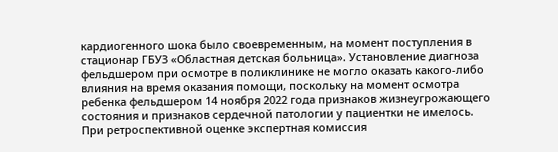кардиогенного шока было своевременным, на момент поступления в стационар ГБУЗ «Областная детская больница». Установление диагноза фельдшером при осмотре в поликлинике не могло оказать какого-либо влияния на время оказания помощи, поскольку на момент осмотра ребенка фельдшером 14 ноября 2022 года признаков жизнеугрожающего состояния и признаков сердечной патологии у пациентки не имелось.
При ретроспективной оценке экспертная комиссия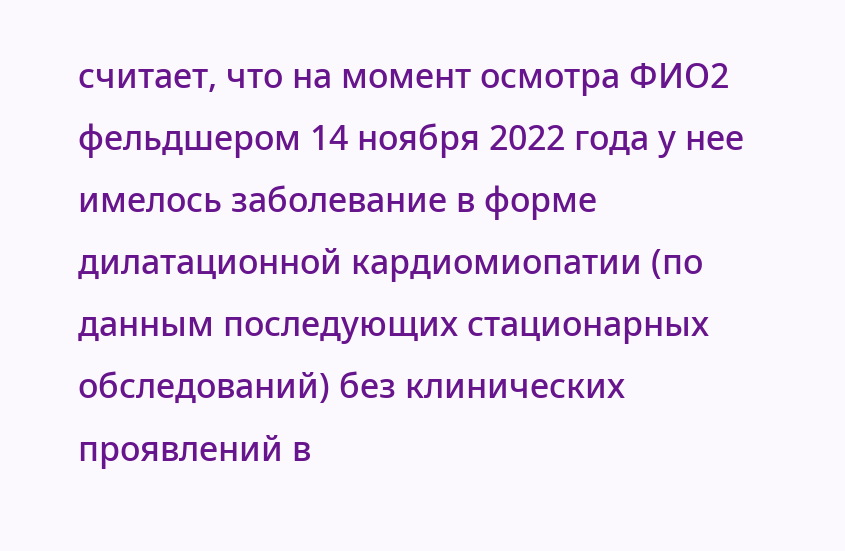считает, что на момент осмотра ФИО2 фельдшером 14 ноября 2022 года у нее имелось заболевание в форме дилатационной кардиомиопатии (по данным последующих стационарных обследований) без клинических проявлений в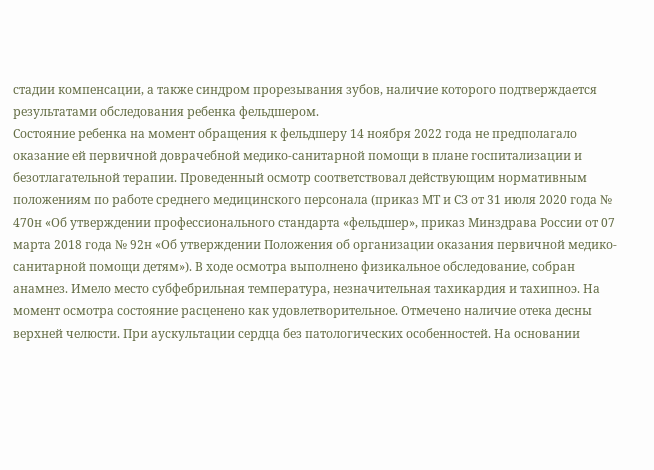стадии компенсации, а также синдром прорезывания зубов, наличие которого подтверждается результатами обследования ребенка фельдшером.
Состояние ребенка на момент обращения к фельдшеру 14 ноября 2022 года не предполагало оказание ей первичной доврачебной медико-санитарной помощи в плане госпитализации и безотлагательной терапии. Проведенный осмотр соответствовал действующим нормативным положениям по работе среднего медицинского персонала (приказ МТ и СЗ от 31 июля 2020 года № 470н «Об утверждении профессионального стандарта «фельдшер», приказ Минздрава России от 07 марта 2018 года № 92н «Об утверждении Положения об организации оказания первичной медико-санитарной помощи детям»). В ходе осмотра выполнено физикальное обследование, собран анамнез. Имело место субфебрильная температура, незначительная тахикардия и тахипноэ. На момент осмотра состояние расценено как удовлетворительное. Отмечено наличие отека десны верхней челюсти. При аускультации сердца без патологических особенностей. На основании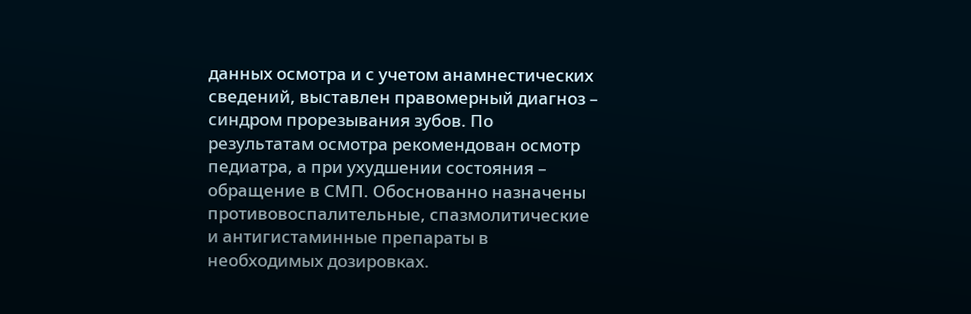данных осмотра и с учетом анамнестических сведений, выставлен правомерный диагноз – синдром прорезывания зубов. По результатам осмотра рекомендован осмотр педиатра, а при ухудшении состояния – обращение в СМП. Обоснованно назначены противовоспалительные, спазмолитические и антигистаминные препараты в необходимых дозировках.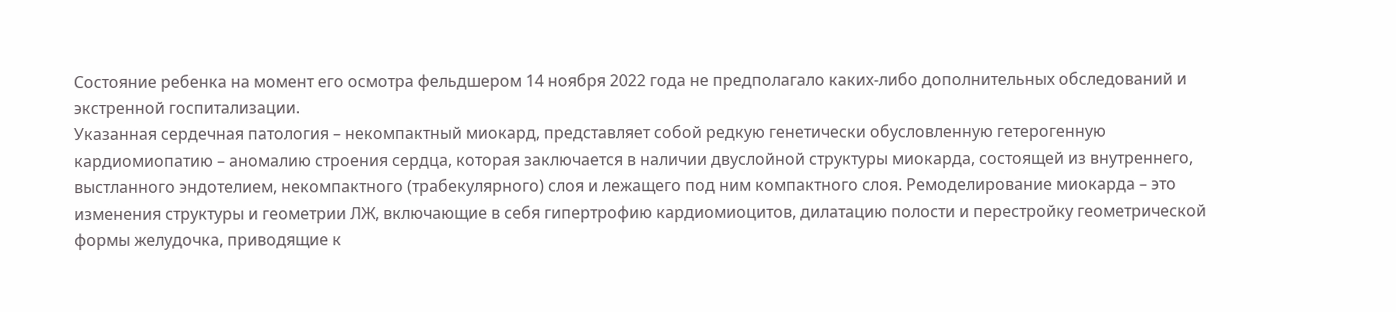Состояние ребенка на момент его осмотра фельдшером 14 ноября 2022 года не предполагало каких-либо дополнительных обследований и экстренной госпитализации.
Указанная сердечная патология – некомпактный миокард, представляет собой редкую генетически обусловленную гетерогенную кардиомиопатию – аномалию строения сердца, которая заключается в наличии двуслойной структуры миокарда, состоящей из внутреннего, выстланного эндотелием, некомпактного (трабекулярного) слоя и лежащего под ним компактного слоя. Ремоделирование миокарда – это изменения структуры и геометрии ЛЖ, включающие в себя гипертрофию кардиомиоцитов, дилатацию полости и перестройку геометрической формы желудочка, приводящие к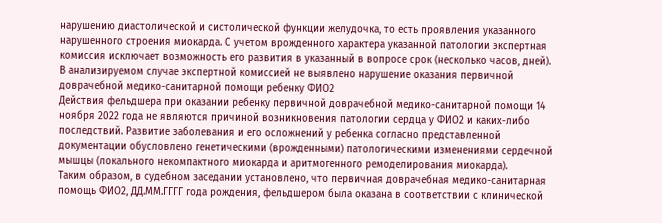нарушению диастолической и систолической функции желудочка, то есть проявления указанного нарушенного строения миокарда. С учетом врожденного характера указанной патологии экспертная комиссия исключает возможность его развития в указанный в вопросе срок (несколько часов, дней).
В анализируемом случае экспертной комиссией не выявлено нарушение оказания первичной доврачебной медико-санитарной помощи ребенку ФИО2
Действия фельдшера при оказании ребенку первичной доврачебной медико-санитарной помощи 14 ноября 2022 года не являются причиной возникновения патологии сердца у ФИО2 и каких-либо последствий. Развитие заболевания и его осложнений у ребенка согласно представленной документации обусловлено генетическими (врожденными) патологическими изменениями сердечной мышцы (локального некомпактного миокарда и аритмогенного ремоделирования миокарда).
Таким образом, в судебном заседании установлено, что первичная доврачебная медико-санитарная помощь ФИО2, ДД.ММ.ГГГГ года рождения, фельдшером была оказана в соответствии с клинической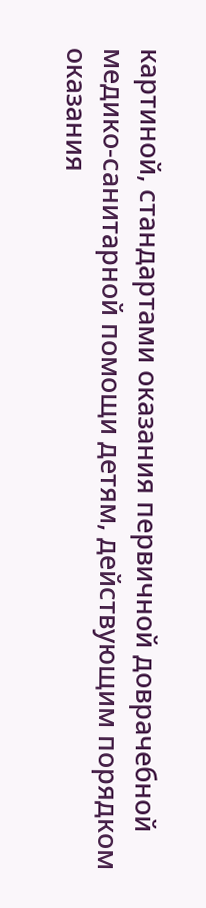картиной, стандартами оказания первичной доврачебной медико-санитарной помощи детям, действующим порядком оказания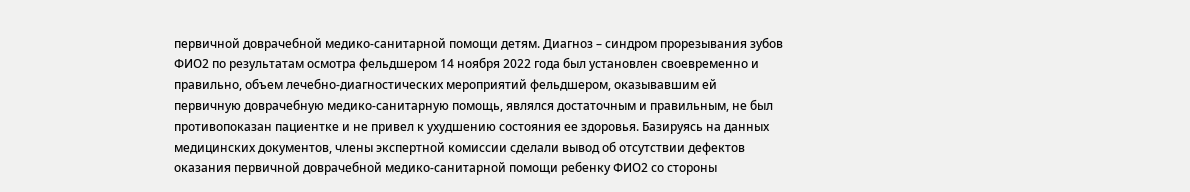первичной доврачебной медико-санитарной помощи детям. Диагноз – синдром прорезывания зубов ФИО2 по результатам осмотра фельдшером 14 ноября 2022 года был установлен своевременно и правильно, объем лечебно-диагностических мероприятий фельдшером, оказывавшим ей первичную доврачебную медико-санитарную помощь, являлся достаточным и правильным, не был противопоказан пациентке и не привел к ухудшению состояния ее здоровья. Базируясь на данных медицинских документов, члены экспертной комиссии сделали вывод об отсутствии дефектов оказания первичной доврачебной медико-санитарной помощи ребенку ФИО2 со стороны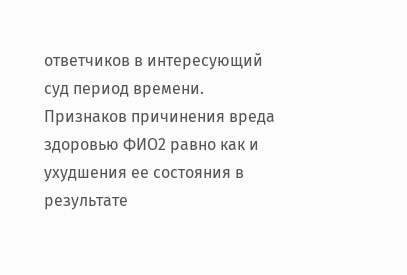ответчиков в интересующий суд период времени. Признаков причинения вреда здоровью ФИО2 равно как и ухудшения ее состояния в результате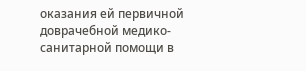оказания ей первичной доврачебной медико-санитарной помощи в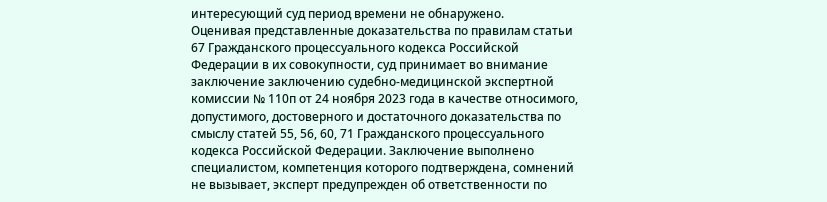интересующий суд период времени не обнаружено.
Оценивая представленные доказательства по правилам статьи 67 Гражданского процессуального кодекса Российской Федерации в их совокупности, суд принимает во внимание заключение заключению судебно-медицинской экспертной комиссии № 110п от 24 ноября 2023 года в качестве относимого, допустимого, достоверного и достаточного доказательства по смыслу статей 55, 56, 60, 71 Гражданского процессуального кодекса Российской Федерации. Заключение выполнено специалистом, компетенция которого подтверждена, сомнений не вызывает, эксперт предупрежден об ответственности по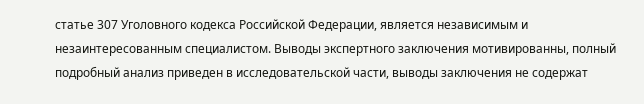статье 307 Уголовного кодекса Российской Федерации, является независимым и незаинтересованным специалистом. Выводы экспертного заключения мотивированны, полный подробный анализ приведен в исследовательской части, выводы заключения не содержат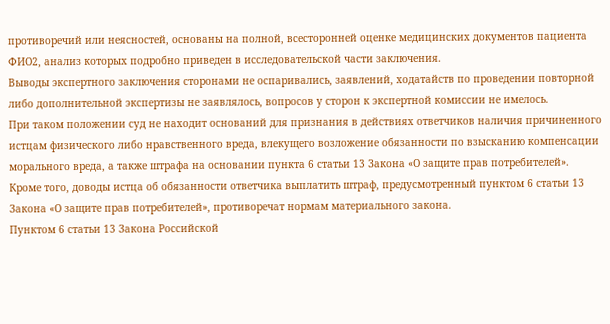противоречий или неясностей, основаны на полной, всесторонней оценке медицинских документов пациента ФИО2, анализ которых подробно приведен в исследовательской части заключения.
Выводы экспертного заключения сторонами не оспаривались, заявлений, ходатайств по проведении повторной либо дополнительной экспертизы не заявлялось, вопросов у сторон к экспертной комиссии не имелось.
При таком положении суд не находит оснований для признания в действиях ответчиков наличия причиненного истцам физического либо нравственного вреда, влекущего возложение обязанности по взысканию компенсации морального вреда, а также штрафа на основании пункта 6 статьи 13 Закона «О защите прав потребителей».
Кроме того, доводы истца об обязанности ответчика выплатить штраф, предусмотренный пунктом 6 статьи 13 Закона «О защите прав потребителей», противоречат нормам материального закона.
Пунктом 6 статьи 13 Закона Российской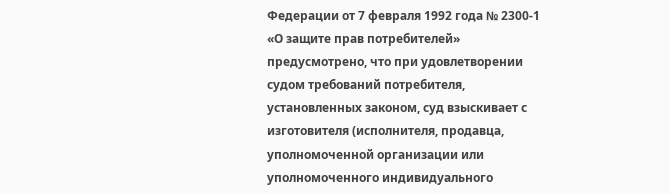Федерации от 7 февраля 1992 года № 2300-1 «О защите прав потребителей» предусмотрено, что при удовлетворении судом требований потребителя, установленных законом, суд взыскивает с изготовителя (исполнителя, продавца, уполномоченной организации или уполномоченного индивидуального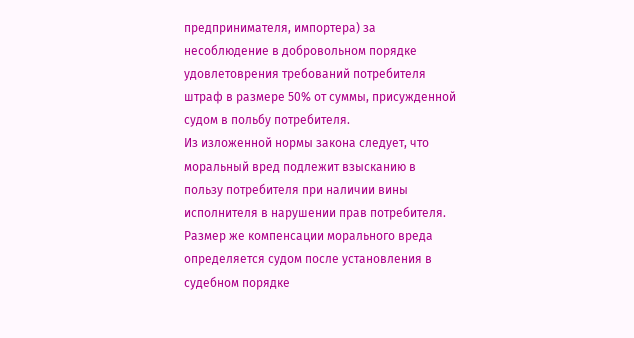предпринимателя, импортера) за несоблюдение в добровольном порядке удовлетоврения требований потребителя штраф в размере 50% от суммы, присужденной судом в польбу потребителя.
Из изложенной нормы закона следует, что моральный вред подлежит взысканию в пользу потребителя при наличии вины исполнителя в нарушении прав потребителя. Размер же компенсации морального вреда определяется судом после установления в судебном порядке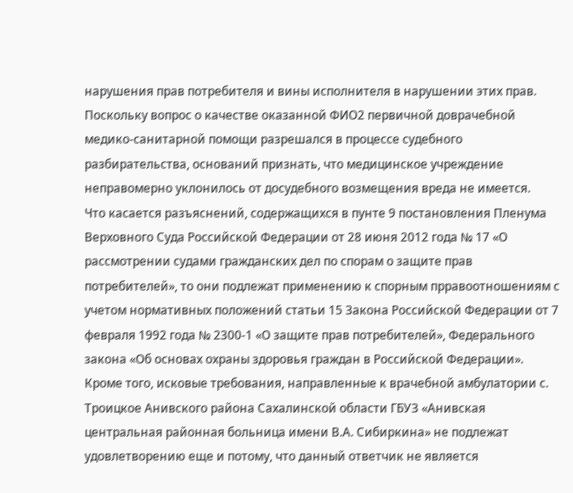нарушения прав потребителя и вины исполнителя в нарушении этих прав.
Поскольку вопрос о качестве оказанной ФИО2 первичной доврачебной медико-санитарной помощи разрешался в процессе судебного разбирательства, оснований признать, что медицинское учреждение неправомерно уклонилось от досудебного возмещения вреда не имеется.
Что касается разъяснений, содержащихся в пунте 9 постановления Пленума Верховного Суда Российской Федерации от 28 июня 2012 года № 17 «О рассмотрении судами гражданских дел по спорам о защите прав потребителей», то они подлежат применению к спорным прравоотношениям с учетом нормативных положений статьи 15 Закона Российской Федерации от 7 февраля 1992 года № 2300-1 «О защите прав потребителей», Федерального закона «Об основах охраны здоровья граждан в Российской Федерации».
Кроме того, исковые требования, направленные к врачебной амбулатории с. Троицкое Анивского района Сахалинской области ГБУЗ «Анивская центральная районная больница имени В.А. Сибиркина» не подлежат удовлетворению еще и потому, что данный ответчик не является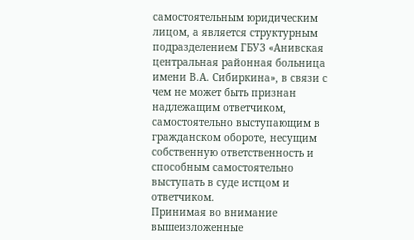самостоятельным юридическим лицом, а является структурным подразделением ГБУЗ «Анивская центральная районная больница имени В.А. Сибиркина», в связи с чем не может быть признан надлежащим ответчиком, самостоятельно выступающим в гражданском обороте, несущим собственную ответственность и способным самостоятельно выступать в суде истцом и ответчиком.
Принимая во внимание вышеизложенные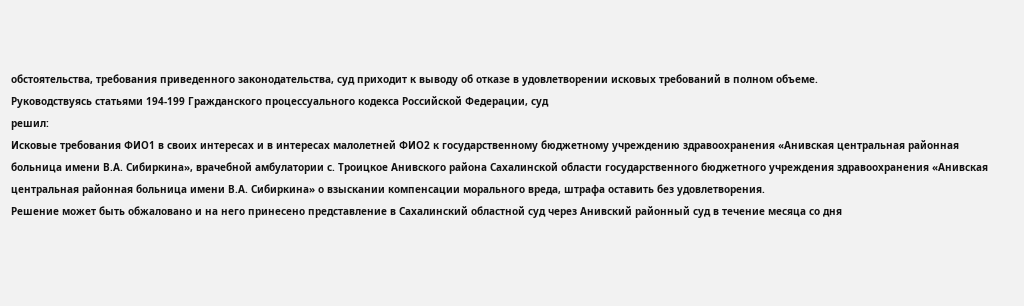обстоятельства, требования приведенного законодательства, суд приходит к выводу об отказе в удовлетворении исковых требований в полном объеме.
Руководствуясь статьями 194-199 Гражданского процессуального кодекса Российской Федерации, суд
решил:
Исковые требования ФИО1 в своих интересах и в интересах малолетней ФИО2 к государственному бюджетному учреждению здравоохранения «Анивская центральная районная больница имени В.А. Сибиркина», врачебной амбулатории с. Троицкое Анивского района Сахалинской области государственного бюджетного учреждения здравоохранения «Анивская центральная районная больница имени В.А. Сибиркина» о взыскании компенсации морального вреда, штрафа оставить без удовлетворения.
Решение может быть обжаловано и на него принесено представление в Сахалинский областной суд через Анивский районный суд в течение месяца со дня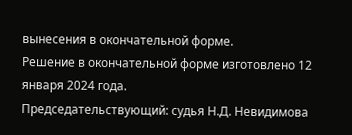вынесения в окончательной форме.
Решение в окончательной форме изготовлено 12 января 2024 года.
Председательствующий: судья Н.Д. Невидимова